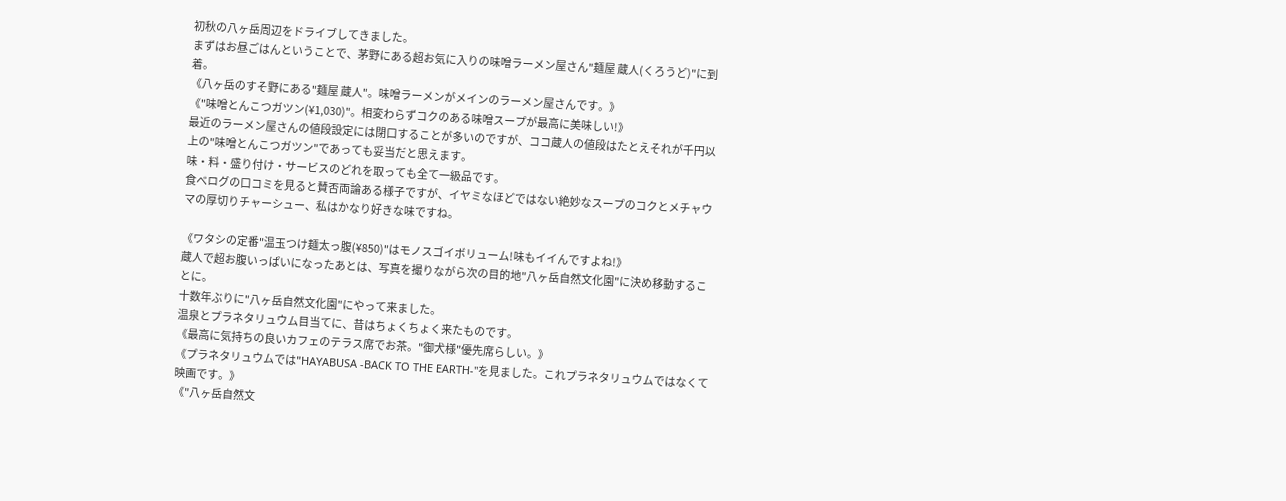初秋の八ヶ岳周辺をドライブしてきました。
まずはお昼ごはんということで、茅野にある超お気に入りの味噌ラーメン屋さん"麺屋 蔵人(くろうど)"に到着。
《八ヶ岳のすそ野にある"麺屋 蔵人"。味噌ラーメンがメインのラーメン屋さんです。》
《"味噌とんこつガツン(¥1,030)"。相変わらずコクのある味噌スープが最高に美味しい!》
最近のラーメン屋さんの値段設定には閉口することが多いのですが、ココ蔵人の値段はたとえそれが千円以上の"味噌とんこつガツン"であっても妥当だと思えます。
味・料・盛り付け・サービスのどれを取っても全て一級品です。
食べログの口コミを見ると賛否両論ある様子ですが、イヤミなほどではない絶妙なスープのコクとメチャウマの厚切りチャーシュー、私はかなり好きな味ですね。

《ワタシの定番"温玉つけ麺太っ腹(¥850)"はモノスゴイボリューム!味もイイんですよね!》
蔵人で超お腹いっぱいになったあとは、写真を撮りながら次の目的地"八ヶ岳自然文化園"に決め移動することに。
十数年ぶりに"八ヶ岳自然文化園"にやって来ました。
温泉とプラネタリュウム目当てに、昔はちょくちょく来たものです。
《最高に気持ちの良いカフェのテラス席でお茶。"御犬様"優先席らしい。》
《プラネタリュウムでは"HAYABUSA -BACK TO THE EARTH-"を見ました。これプラネタリュウムではなくて映画です。》
《"八ヶ岳自然文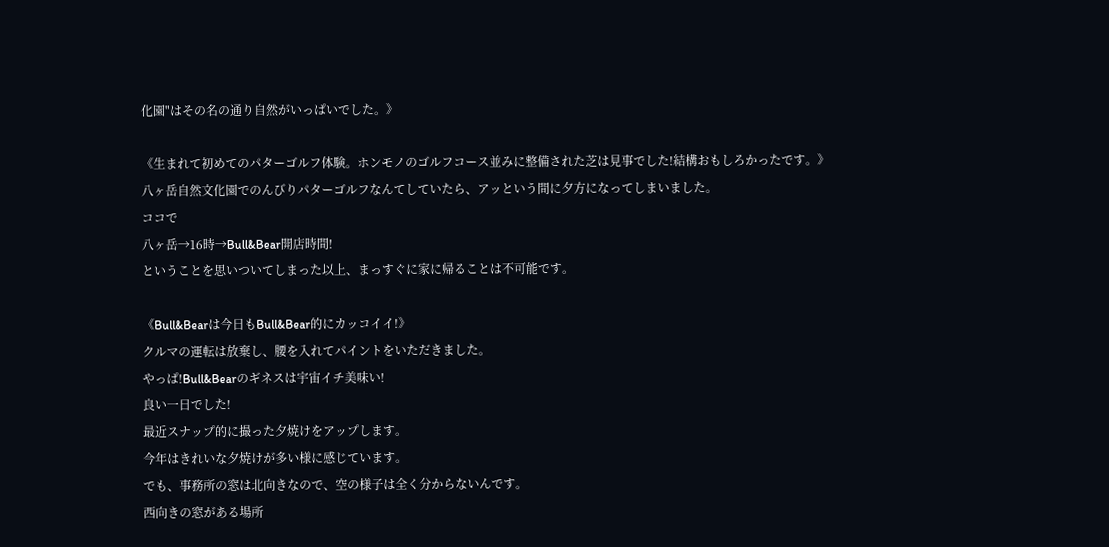化園"はその名の通り自然がいっぱいでした。》

《生まれて初めてのパターゴルフ体験。ホンモノのゴルフコース並みに整備された芝は見事でした!結構おもしろかったです。》
八ヶ岳自然文化園でのんびりパターゴルフなんてしていたら、アッという間に夕方になってしまいました。
ココで
八ヶ岳→16時→Bull&Bear開店時間!
ということを思いついてしまった以上、まっすぐに家に帰ることは不可能です。

《Bull&Bearは今日もBull&Bear的にカッコイイ!》
クルマの運転は放棄し、腰を入れてパイントをいただきました。
やっぱ!Bull&Bearのギネスは宇宙イチ美味い!
良い一日でした!
最近スナップ的に撮った夕焼けをアップします。
今年はきれいな夕焼けが多い様に感じています。
でも、事務所の窓は北向きなので、空の様子は全く分からないんです。
西向きの窓がある場所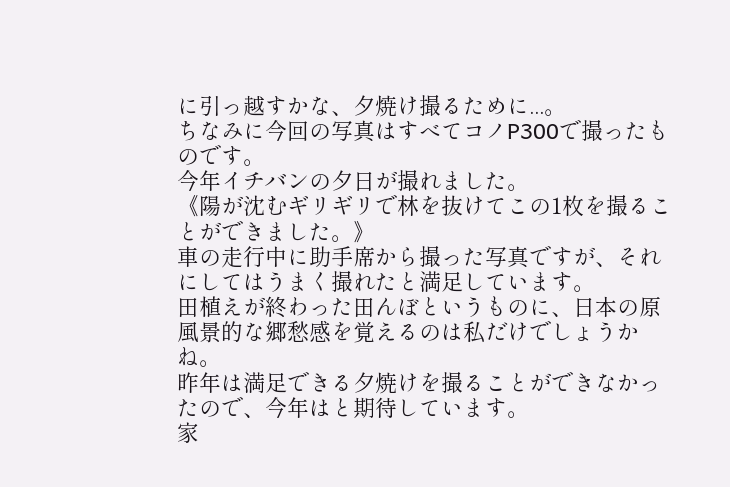に引っ越すかな、夕焼け撮るために...。
ちなみに今回の写真はすべてコノP300で撮ったものです。
今年イチバンの夕日が撮れました。
《陽が沈むギリギリで林を抜けてこの1枚を撮ることができました。》
車の走行中に助手席から撮った写真ですが、それにしてはうまく撮れたと満足しています。
田植えが終わった田んぼというものに、日本の原風景的な郷愁感を覚えるのは私だけでしょうかね。
昨年は満足できる夕焼けを撮ることができなかったので、今年はと期待しています。
家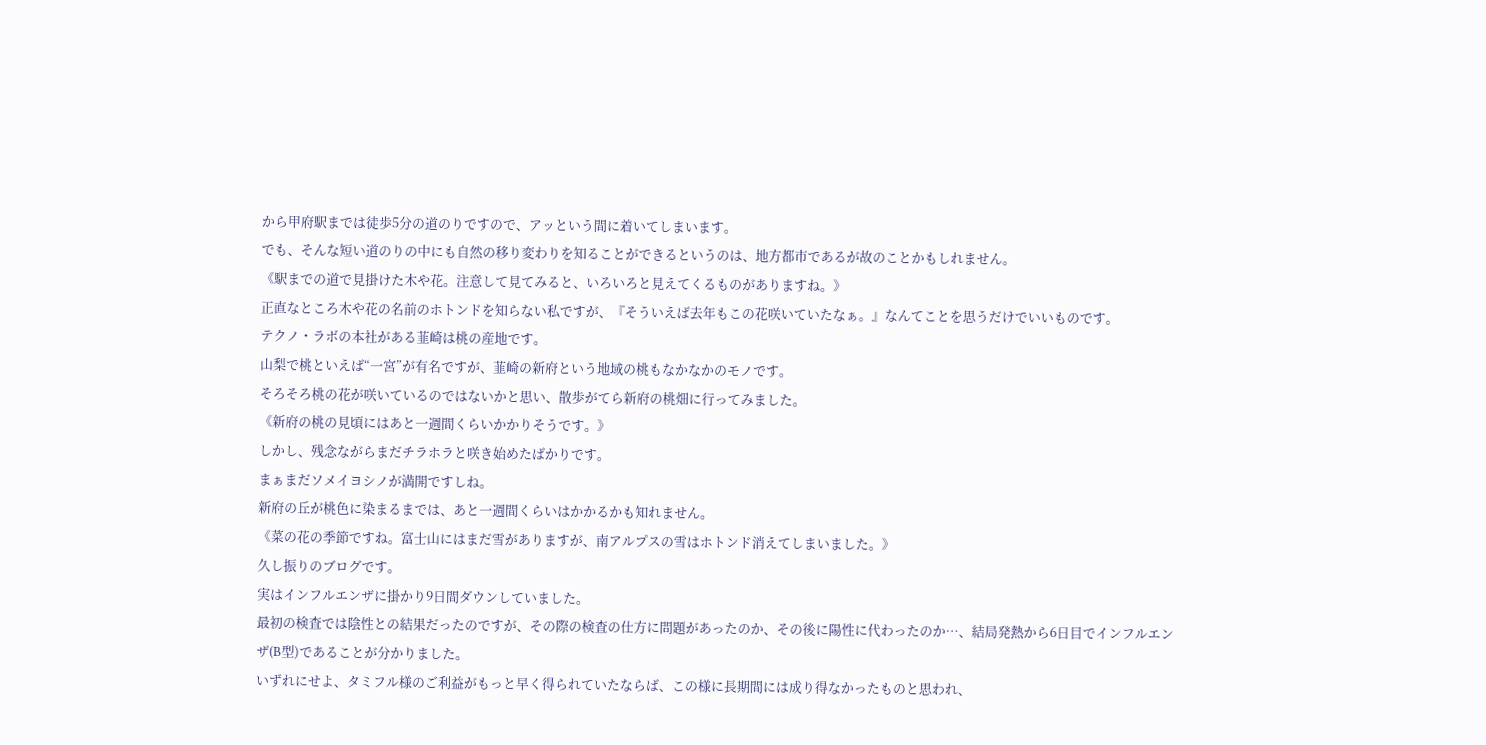から甲府駅までは徒歩5分の道のりですので、アッという間に着いてしまいます。
でも、そんな短い道のりの中にも自然の移り変わりを知ることができるというのは、地方都市であるが故のことかもしれません。
《駅までの道で見掛けた木や花。注意して見てみると、いろいろと見えてくるものがありますね。》
正直なところ木や花の名前のホトンドを知らない私ですが、『そういえば去年もこの花咲いていたなぁ。』なんてことを思うだけでいいものです。
テクノ・ラボの本社がある韮崎は桃の産地です。
山梨で桃といえば“一宮”が有名ですが、韮崎の新府という地域の桃もなかなかのモノです。
そろそろ桃の花が咲いているのではないかと思い、散歩がてら新府の桃畑に行ってみました。
《新府の桃の見頃にはあと一週間くらいかかりそうです。》
しかし、残念ながらまだチラホラと咲き始めたばかりです。
まぁまだソメイヨシノが満開ですしね。
新府の丘が桃色に染まるまでは、あと一週間くらいはかかるかも知れません。
《菜の花の季節ですね。富士山にはまだ雪がありますが、南アルプスの雪はホトンド消えてしまいました。》
久し振りのブログです。
実はインフルエンザに掛かり9日間ダウンしていました。
最初の検査では陰性との結果だったのですが、その際の検査の仕方に問題があったのか、その後に陽性に代わったのか…、結局発熱から6日目でインフルエンザ(B型)であることが分かりました。
いずれにせよ、タミフル様のご利益がもっと早く得られていたならば、この様に長期間には成り得なかったものと思われ、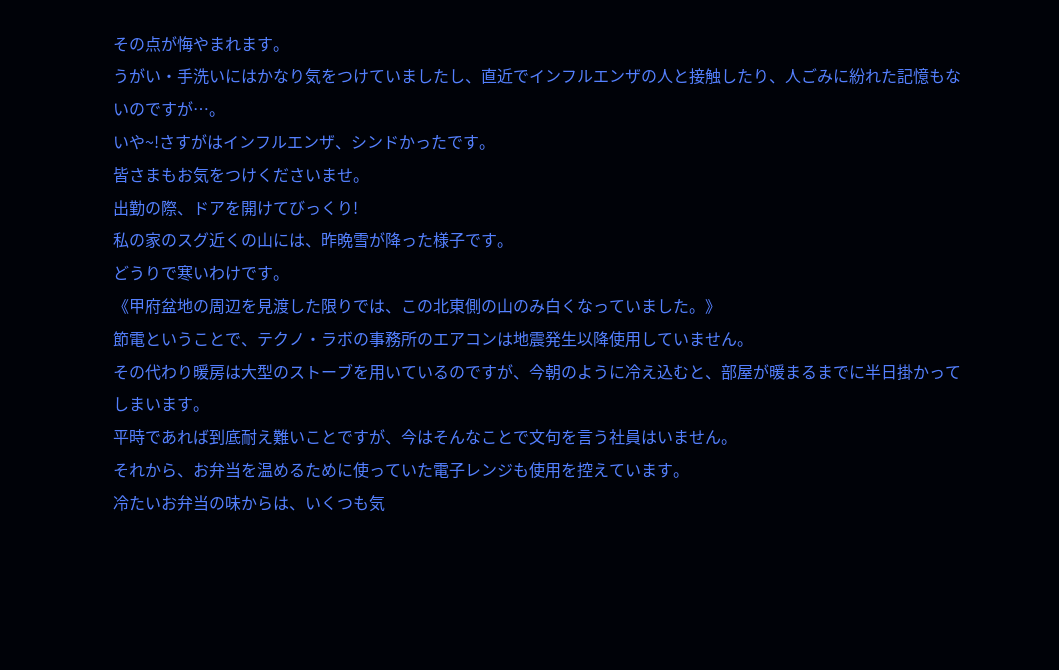その点が悔やまれます。
うがい・手洗いにはかなり気をつけていましたし、直近でインフルエンザの人と接触したり、人ごみに紛れた記憶もないのですが…。
いや~!さすがはインフルエンザ、シンドかったです。
皆さまもお気をつけくださいませ。
出勤の際、ドアを開けてびっくり!
私の家のスグ近くの山には、昨晩雪が降った様子です。
どうりで寒いわけです。
《甲府盆地の周辺を見渡した限りでは、この北東側の山のみ白くなっていました。》
節電ということで、テクノ・ラボの事務所のエアコンは地震発生以降使用していません。
その代わり暖房は大型のストーブを用いているのですが、今朝のように冷え込むと、部屋が暖まるまでに半日掛かってしまいます。
平時であれば到底耐え難いことですが、今はそんなことで文句を言う社員はいません。
それから、お弁当を温めるために使っていた電子レンジも使用を控えています。
冷たいお弁当の味からは、いくつも気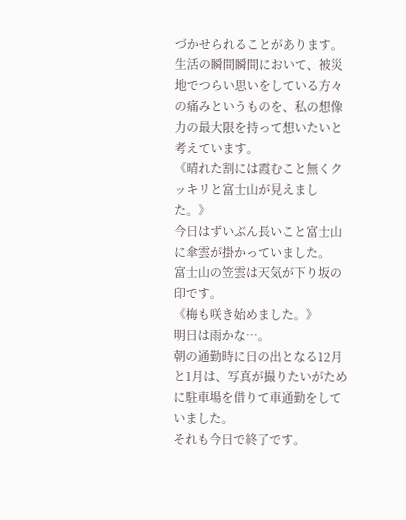づかせられることがあります。
生活の瞬間瞬間において、被災地でつらい思いをしている方々の痛みというものを、私の想像力の最大限を持って想いたいと考えています。
《晴れた割には霞むこと無くクッキリと富士山が見えました。》
今日はずいぶん長いこと富士山に傘雲が掛かっていました。
富士山の笠雲は天気が下り坂の印です。
《梅も咲き始めました。》
明日は雨かな…。
朝の通勤時に日の出となる12月と1月は、写真が撮りたいがために駐車場を借りて車通勤をしていました。
それも今日で終了です。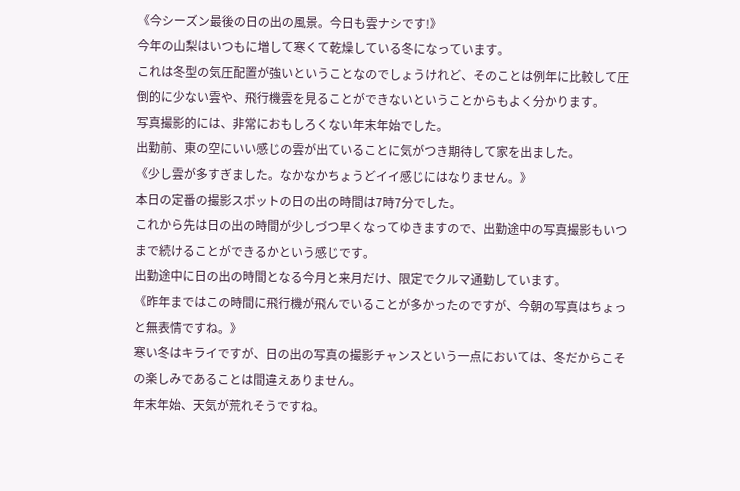《今シーズン最後の日の出の風景。今日も雲ナシです!》
今年の山梨はいつもに増して寒くて乾燥している冬になっています。
これは冬型の気圧配置が強いということなのでしょうけれど、そのことは例年に比較して圧倒的に少ない雲や、飛行機雲を見ることができないということからもよく分かります。
写真撮影的には、非常におもしろくない年末年始でした。
出勤前、東の空にいい感じの雲が出ていることに気がつき期待して家を出ました。
《少し雲が多すぎました。なかなかちょうどイイ感じにはなりません。》
本日の定番の撮影スポットの日の出の時間は7時7分でした。
これから先は日の出の時間が少しづつ早くなってゆきますので、出勤途中の写真撮影もいつまで続けることができるかという感じです。
出勤途中に日の出の時間となる今月と来月だけ、限定でクルマ通勤しています。
《昨年まではこの時間に飛行機が飛んでいることが多かったのですが、今朝の写真はちょっと無表情ですね。》
寒い冬はキライですが、日の出の写真の撮影チャンスという一点においては、冬だからこその楽しみであることは間違えありません。
年末年始、天気が荒れそうですね。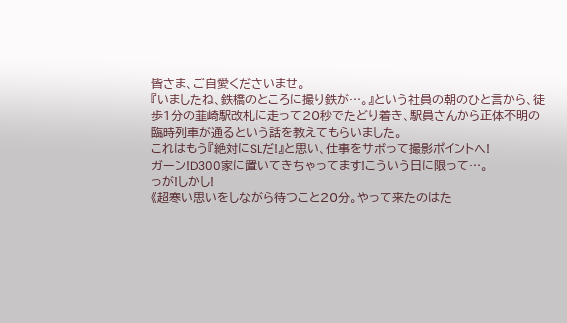皆さま、ご自愛くださいませ。
『いましたね、鉄橋のところに撮り鉄が…。』という社員の朝のひと言から、徒歩1分の韮崎駅改札に走って20秒でたどり着き、駅員さんから正体不明の臨時列車が通るという話を教えてもらいました。
これはもう『絶対にSLだ!』と思い、仕事をサボって撮影ポイントへ!
ガーン!D300家に置いてきちゃってます!こういう日に限って…。
っが!しかし!
《超寒い思いをしながら待つこと20分。やって来たのはた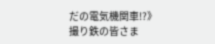だの電気機関車!?》
撮り鉄の皆さま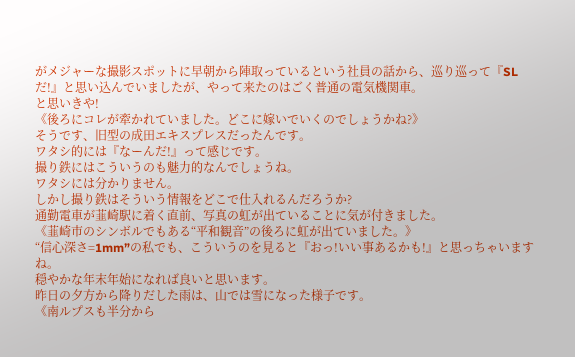がメジャーな撮影スポットに早朝から陣取っているという社員の話から、巡り巡って『SLだ!』と思い込んでいましたが、やって来たのはごく普通の電気機関車。
と思いきや!
《後ろにコレが牽かれていました。どこに嫁いでいくのでしょうかね?》
そうです、旧型の成田エキスプレスだったんです。
ワタシ的には『なーんだ!』って感じです。
撮り鉄にはこういうのも魅力的なんでしょうね。
ワタシには分かりません。
しかし撮り鉄はそういう情報をどこで仕入れるんだろうか?
通勤電車が韮崎駅に着く直前、写真の虹が出ていることに気が付きました。
《韮崎市のシンボルでもある“平和観音”の後ろに虹が出ていました。》
“信心深さ=1mm”の私でも、こういうのを見ると『おっ!いい事あるかも!』と思っちゃいますね。
穏やかな年末年始になれば良いと思います。
昨日の夕方から降りだした雨は、山では雪になった様子です。
《南ルプスも半分から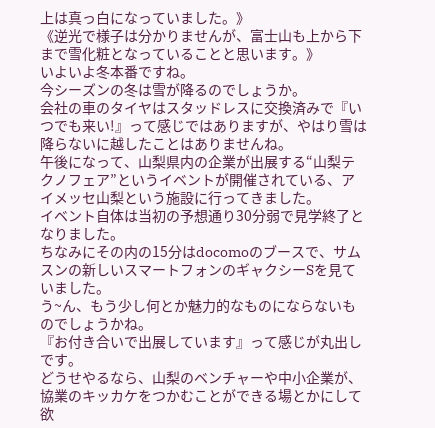上は真っ白になっていました。》
《逆光で様子は分かりませんが、富士山も上から下まで雪化粧となっていることと思います。》
いよいよ冬本番ですね。
今シーズンの冬は雪が降るのでしょうか。
会社の車のタイヤはスタッドレスに交換済みで『いつでも来い!』って感じではありますが、やはり雪は降らないに越したことはありませんね。
午後になって、山梨県内の企業が出展する“山梨テクノフェア”というイベントが開催されている、アイメッセ山梨という施設に行ってきました。
イベント自体は当初の予想通り30分弱で見学終了となりました。
ちなみにその内の15分はdocomoのブースで、サムスンの新しいスマートフォンのギャクシーSを見ていました。
う~ん、もう少し何とか魅力的なものにならないものでしょうかね。
『お付き合いで出展しています』って感じが丸出しです。
どうせやるなら、山梨のベンチャーや中小企業が、協業のキッカケをつかむことができる場とかにして欲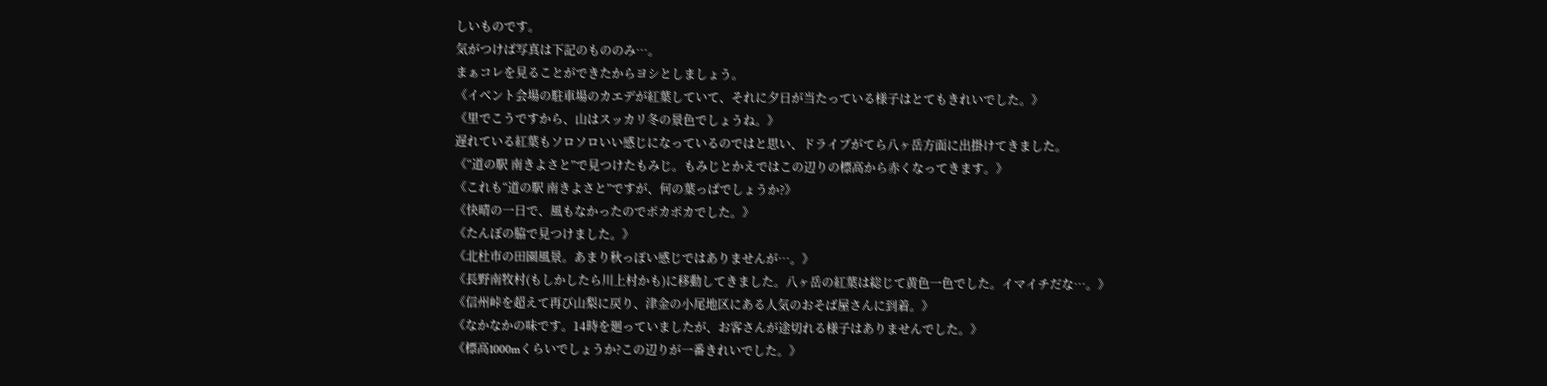しいものです。
気がつけば写真は下記のもののみ…。
まぁコレを見ることができたからヨシとしましょう。
《イベント会場の駐車場のカエデが紅葉していて、それに夕日が当たっている様子はとてもきれいでした。》
《里でこうですから、山はスッカリ冬の景色でしょうね。》
遅れている紅葉もソロソロいい感じになっているのではと思い、ドライブがてら八ヶ岳方面に出掛けてきました。
《“道の駅 南きよさと”で見つけたもみじ。もみじとかえではこの辺りの標高から赤くなってきます。》
《これも“道の駅 南きよさと”ですが、何の葉っぱでしょうか?》
《快晴の一日で、風もなかったのでポカポカでした。》
《たんぼの脇で見つけました。》
《北杜市の田園風景。あまり秋っぽい感じではありませんが…。》
《長野南牧村(もしかしたら川上村かも)に移動してきました。八ヶ岳の紅葉は総じて黄色一色でした。イマイチだな…。》
《信州峠を超えて再び山梨に戻り、津金の小尾地区にある人気のおそば屋さんに到着。》
《なかなかの味です。14時を廻っていましたが、お客さんが途切れる様子はありませんでした。》
《標高1000mくらいでしょうか?この辺りが一番きれいでした。》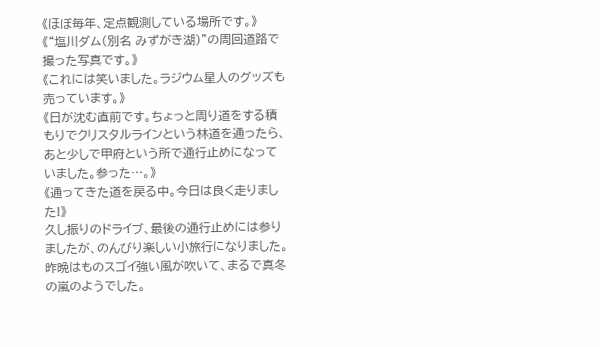《ほぼ毎年、定点観測している場所です。》
《“塩川ダム(別名 みずがき湖)”の周回道路で撮った写真です。》
《これには笑いました。ラジウム星人のグッズも売っています。》
《日が沈む直前です。ちょっと周り道をする積もりでクリスタルラインという林道を通ったら、あと少しで甲府という所で通行止めになっていました。参った…。》
《通ってきた道を戻る中。今日は良く走りました!》
久し振りのドライブ、最後の通行止めには参りましたが、のんびり楽しい小旅行になりました。
昨晩はものスゴイ強い風が吹いて、まるで真冬の嵐のようでした。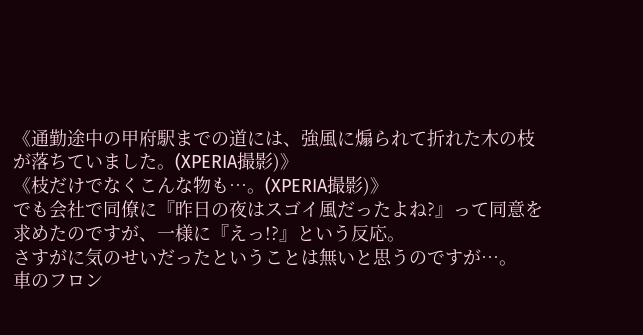《通勤途中の甲府駅までの道には、強風に煽られて折れた木の枝が落ちていました。(XPERIA撮影)》
《枝だけでなくこんな物も…。(XPERIA撮影)》
でも会社で同僚に『昨日の夜はスゴイ風だったよね?』って同意を求めたのですが、一様に『えっ!?』という反応。
さすがに気のせいだったということは無いと思うのですが…。
車のフロン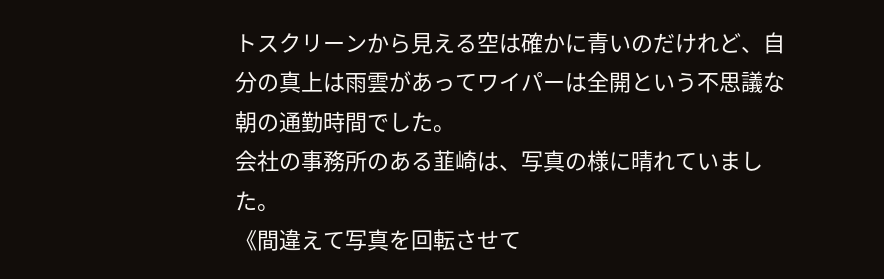トスクリーンから見える空は確かに青いのだけれど、自分の真上は雨雲があってワイパーは全開という不思議な朝の通勤時間でした。
会社の事務所のある韮崎は、写真の様に晴れていました。
《間違えて写真を回転させて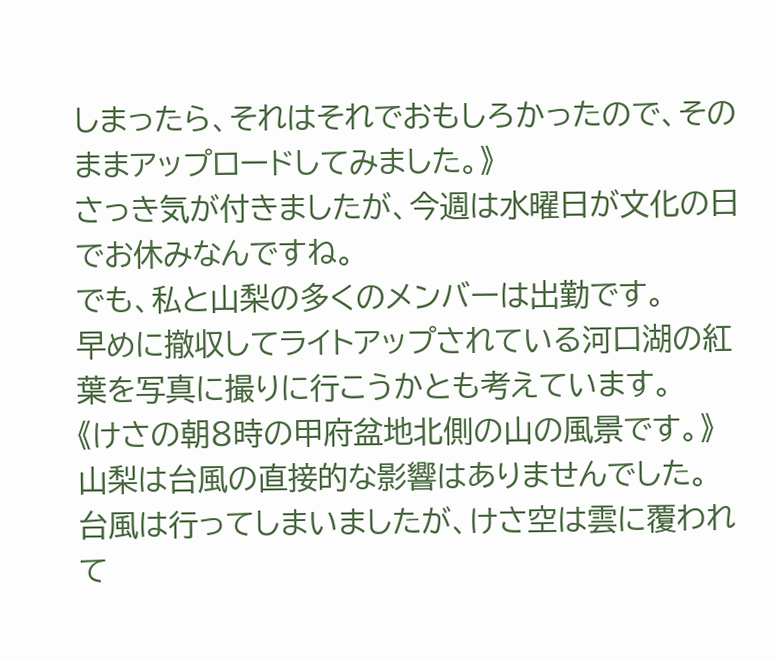しまったら、それはそれでおもしろかったので、そのままアップロードしてみました。》
さっき気が付きましたが、今週は水曜日が文化の日でお休みなんですね。
でも、私と山梨の多くのメンバーは出勤です。
早めに撤収してライトアップされている河口湖の紅葉を写真に撮りに行こうかとも考えています。
《けさの朝8時の甲府盆地北側の山の風景です。》
山梨は台風の直接的な影響はありませんでした。
台風は行ってしまいましたが、けさ空は雲に覆われて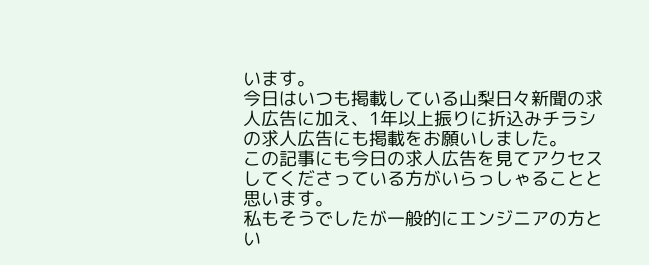います。
今日はいつも掲載している山梨日々新聞の求人広告に加え、1年以上振りに折込みチラシの求人広告にも掲載をお願いしました。
この記事にも今日の求人広告を見てアクセスしてくださっている方がいらっしゃることと思います。
私もそうでしたが一般的にエンジニアの方とい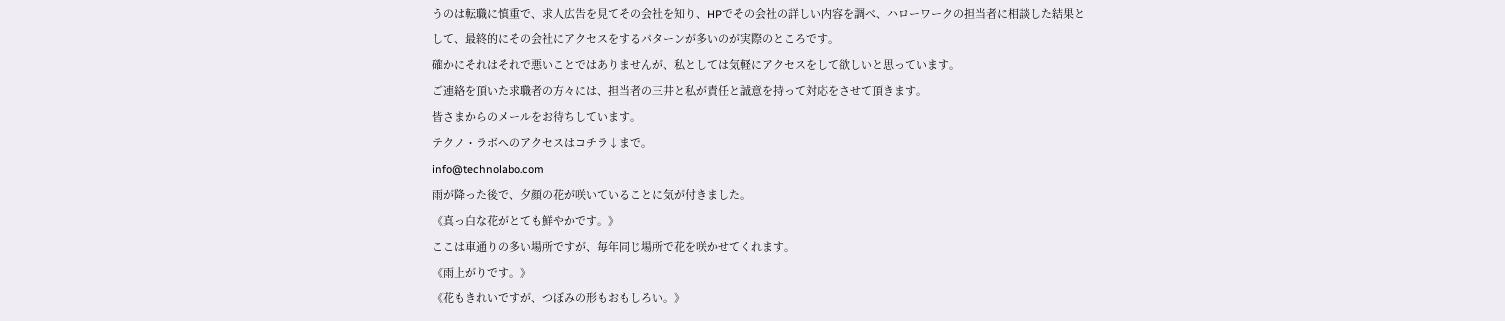うのは転職に慎重で、求人広告を見てその会社を知り、HPでその会社の詳しい内容を調べ、ハローワークの担当者に相談した結果として、最終的にその会社にアクセスをするパターンが多いのが実際のところです。
確かにそれはそれで悪いことではありませんが、私としては気軽にアクセスをして欲しいと思っています。
ご連絡を頂いた求職者の方々には、担当者の三井と私が責任と誠意を持って対応をさせて頂きます。
皆さまからのメールをお待ちしています。
テクノ・ラボへのアクセスはコチラ↓まで。
info@technolabo.com
雨が降った後で、夕顔の花が咲いていることに気が付きました。
《真っ白な花がとても鮮やかです。》
ここは車通りの多い場所ですが、毎年同じ場所で花を咲かせてくれます。
《雨上がりです。》
《花もきれいですが、つぼみの形もおもしろい。》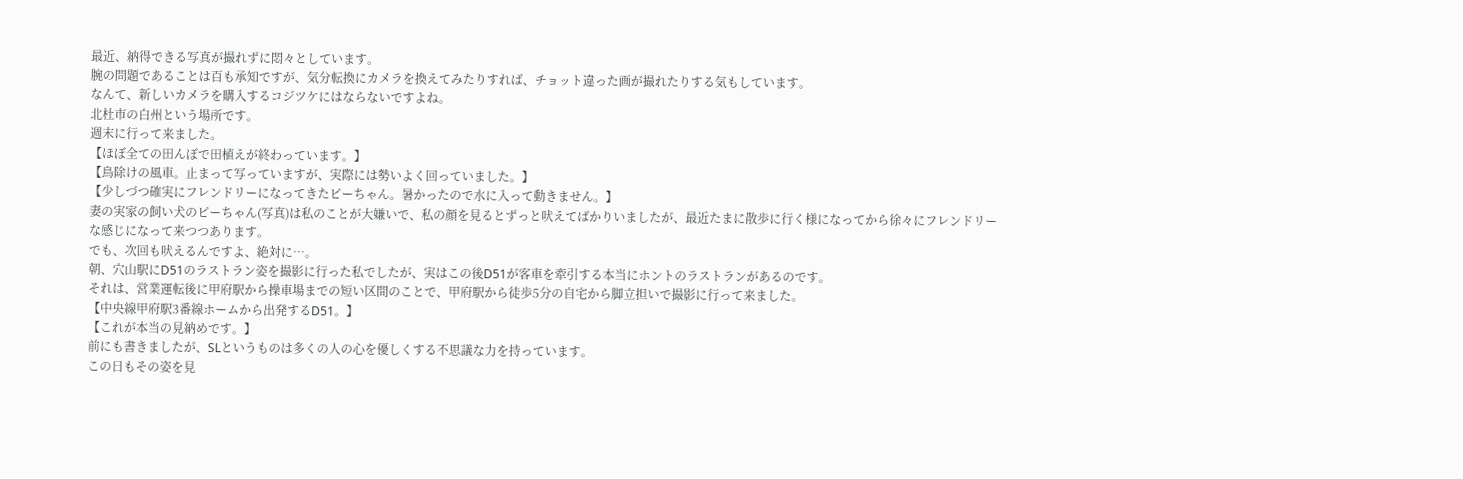最近、納得できる写真が撮れずに悶々としています。
腕の問題であることは百も承知ですが、気分転換にカメラを換えてみたりすれば、チョット違った画が撮れたりする気もしています。
なんて、新しいカメラを購入するコジツケにはならないですよね。
北杜市の白州という場所です。
週末に行って来ました。
【ほぼ全ての田んぼで田植えが終わっています。】
【鳥除けの風車。止まって写っていますが、実際には勢いよく回っていました。】
【少しづつ確実にフレンドリーになってきたピーちゃん。暑かったので水に入って動きません。】
妻の実家の飼い犬のピーちゃん(写真)は私のことが大嫌いで、私の顔を見るとずっと吠えてばかりいましたが、最近たまに散歩に行く様になってから徐々にフレンドリーな感じになって来つつあります。
でも、次回も吠えるんですよ、絶対に…。
朝、穴山駅にD51のラストラン姿を撮影に行った私でしたが、実はこの後D51が客車を牽引する本当にホントのラストランがあるのです。
それは、営業運転後に甲府駅から操車場までの短い区間のことで、甲府駅から徒歩5分の自宅から脚立担いで撮影に行って来ました。
【中央線甲府駅3番線ホームから出発するD51。】
【これが本当の見納めです。】
前にも書きましたが、SLというものは多くの人の心を優しくする不思議な力を持っています。
この日もその姿を見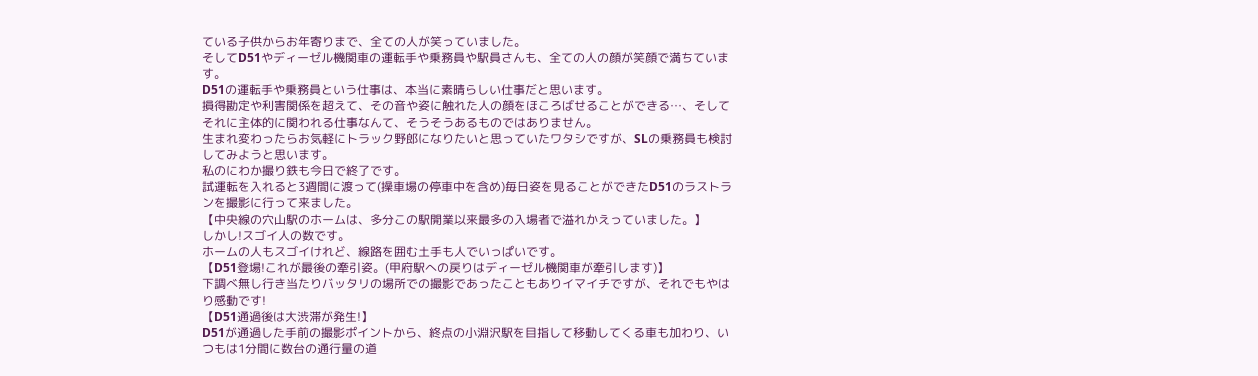ている子供からお年寄りまで、全ての人が笑っていました。
そしてD51やディーゼル機関車の運転手や乗務員や駅員さんも、全ての人の顔が笑顔で満ちています。
D51の運転手や乗務員という仕事は、本当に素晴らしい仕事だと思います。
損得勘定や利害関係を超えて、その音や姿に触れた人の顔をほころばせることができる…、そしてそれに主体的に関われる仕事なんて、そうそうあるものではありません。
生まれ変わったらお気軽にトラック野郎になりたいと思っていたワタシですが、SLの乗務員も検討してみようと思います。
私のにわか撮り鉄も今日で終了です。
試運転を入れると3週間に渡って(操車場の停車中を含め)毎日姿を見ることができたD51のラストランを撮影に行って来ました。
【中央線の穴山駅のホームは、多分この駅開業以来最多の入場者で溢れかえっていました。】
しかし!スゴイ人の数です。
ホームの人もスゴイけれど、線路を囲む土手も人でいっぱいです。
【D51登場!これが最後の牽引姿。(甲府駅への戻りはディーゼル機関車が牽引します)】
下調べ無し行き当たりバッタリの場所での撮影であったこともありイマイチですが、それでもやはり感動です!
【D51通過後は大渋滞が発生!】
D51が通過した手前の撮影ポイントから、終点の小淵沢駅を目指して移動してくる車も加わり、いつもは1分間に数台の通行量の道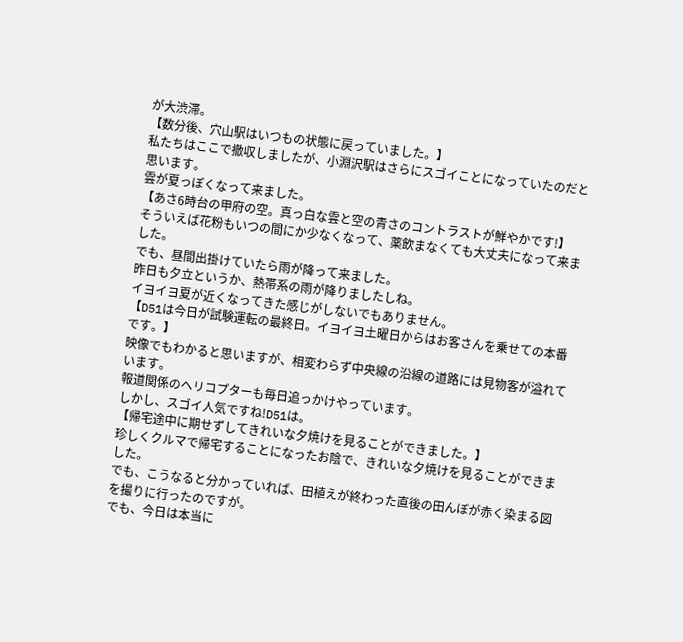が大渋滞。
【数分後、穴山駅はいつもの状態に戻っていました。】
私たちはここで撤収しましたが、小淵沢駅はさらにスゴイことになっていたのだと思います。
雲が夏っぽくなって来ました。
【あさ6時台の甲府の空。真っ白な雲と空の青さのコントラストが鮮やかです!】
そういえば花粉もいつの間にか少なくなって、薬飲まなくても大丈夫になって来ました。
でも、昼間出掛けていたら雨が降って来ました。
昨日も夕立というか、熱帯系の雨が降りましたしね。
イヨイヨ夏が近くなってきた感じがしないでもありません。
【D51は今日が試験運転の最終日。イヨイヨ土曜日からはお客さんを乗せての本番です。】
映像でもわかると思いますが、相変わらず中央線の沿線の道路には見物客が溢れています。
報道関係のヘリコプターも毎日追っかけやっています。
しかし、スゴイ人気ですね!D51は。
【帰宅途中に期せずしてきれいな夕焼けを見ることができました。】
珍しくクルマで帰宅することになったお陰で、きれいな夕焼けを見ることができました。
でも、こうなると分かっていれば、田植えが終わった直後の田んぼが赤く染まる図を撮りに行ったのですが。
でも、今日は本当に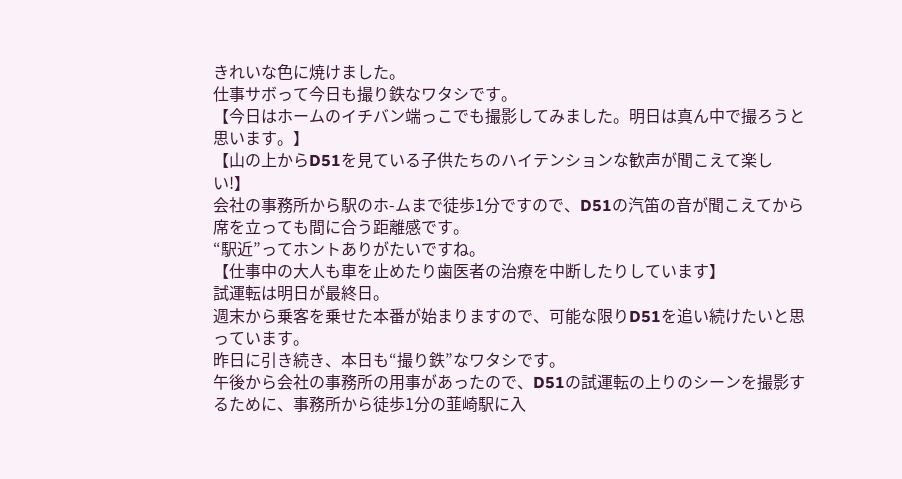きれいな色に焼けました。
仕事サボって今日も撮り鉄なワタシです。
【今日はホームのイチバン端っこでも撮影してみました。明日は真ん中で撮ろうと思います。】
【山の上からD51を見ている子供たちのハイテンションな歓声が聞こえて楽しい!】
会社の事務所から駅のホ-ムまで徒歩1分ですので、D51の汽笛の音が聞こえてから席を立っても間に合う距離感です。
“駅近”ってホントありがたいですね。
【仕事中の大人も車を止めたり歯医者の治療を中断したりしています】
試運転は明日が最終日。
週末から乗客を乗せた本番が始まりますので、可能な限りD51を追い続けたいと思っています。
昨日に引き続き、本日も“撮り鉄”なワタシです。
午後から会社の事務所の用事があったので、D51の試運転の上りのシーンを撮影するために、事務所から徒歩1分の韮崎駅に入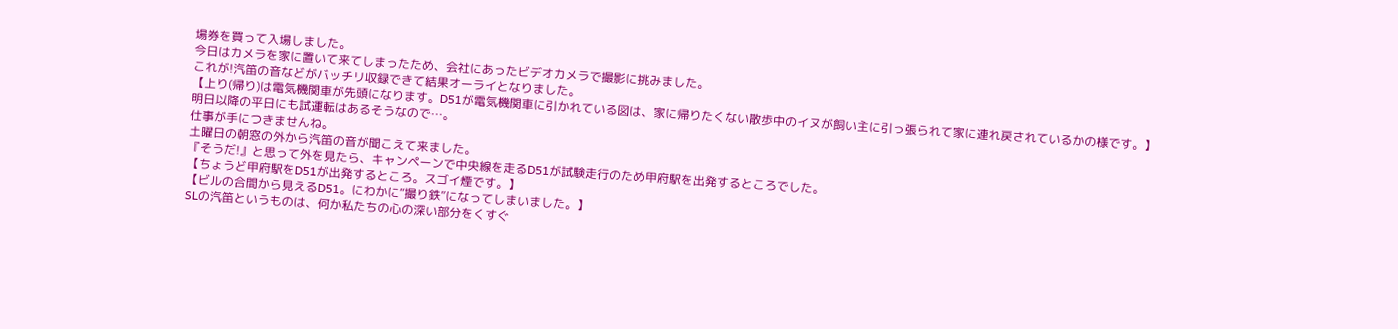場券を買って入場しました。
今日はカメラを家に置いて来てしまったため、会社にあったビデオカメラで撮影に挑みました。
これが!汽笛の音などがバッチリ収録できて結果オーライとなりました。
【上り(帰り)は電気機関車が先頭になります。D51が電気機関車に引かれている図は、家に帰りたくない散歩中のイヌが飼い主に引っ張られて家に連れ戻されているかの様です。】
明日以降の平日にも試運転はあるそうなので…。
仕事が手につきませんね。
土曜日の朝窓の外から汽笛の音が聞こえて来ました。
『そうだ!』と思って外を見たら、キャンペーンで中央線を走るD51が試験走行のため甲府駅を出発するところでした。
【ちょうど甲府駅をD51が出発するところ。スゴイ煙です。】
【ビルの合間から見えるD51。にわかに“撮り鉄”になってしまいました。】
SLの汽笛というものは、何か私たちの心の深い部分をくすぐ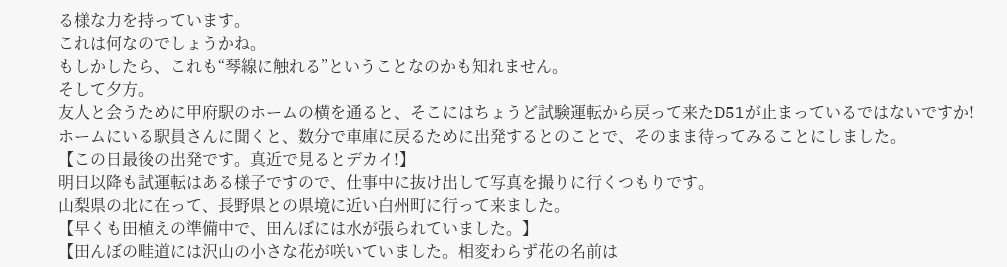る様な力を持っています。
これは何なのでしょうかね。
もしかしたら、これも“琴線に触れる”ということなのかも知れません。
そして夕方。
友人と会うために甲府駅のホームの横を通ると、そこにはちょうど試験運転から戻って来たD51が止まっているではないですか!
ホームにいる駅員さんに聞くと、数分で車庫に戻るために出発するとのことで、そのまま待ってみることにしました。
【この日最後の出発です。真近で見るとデカイ!】
明日以降も試運転はある様子ですので、仕事中に抜け出して写真を撮りに行くつもりです。
山梨県の北に在って、長野県との県境に近い白州町に行って来ました。
【早くも田植えの準備中で、田んぼには水が張られていました。】
【田んぼの畦道には沢山の小さな花が咲いていました。相変わらず花の名前は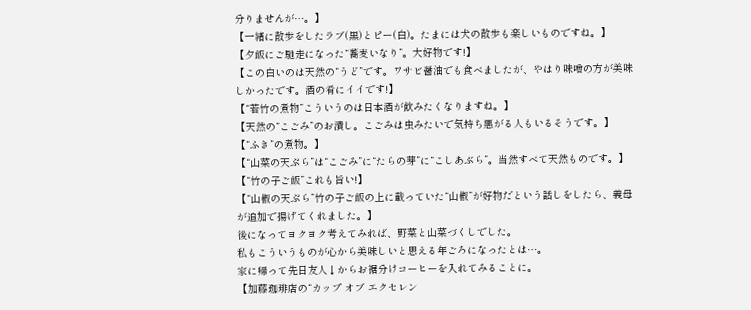分りませんが…。】
【一緒に散歩をしたラブ(黒)とピー(白)。たまには犬の散歩も楽しいものですね。】
【夕飯にご馳走になった“蕎麦いなり”。大好物です!】
【この白いのは天然の“うど”です。ワサビ醤油でも食べましたが、やはり味噌の方が美味しかったです。酒の肴にイイです!】
【“若竹の煮物”こういうのは日本酒が飲みたくなりますね。】
【天然の“こごみ”のお漬し。こごみは虫みたいで気持ち悪がる人もいるそうです。】
【“ふき”の煮物。】
【“山菜の天ぷら”は“こごみ”に“たらの芽”に“こしあぶら”。当然すべて天然ものです。】
【“竹の子ご飯”これも旨い!】
【“山椒の天ぷら”竹の子ご飯の上に載っていた“山椒”が好物だという話しをしたら、義母が追加で揚げてくれました。】
後になってヨクヨク考えてみれば、野菜と山菜づくしでした。
私もこういうものが心から美味しいと思える年ごろになったとは…。
家に帰って先日友人↓からお裾分けコーヒーを入れてみることに。
【加藤珈琲店の“カップ オブ エクセレン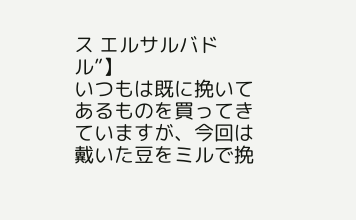ス エルサルバドル”】
いつもは既に挽いてあるものを買ってきていますが、今回は戴いた豆をミルで挽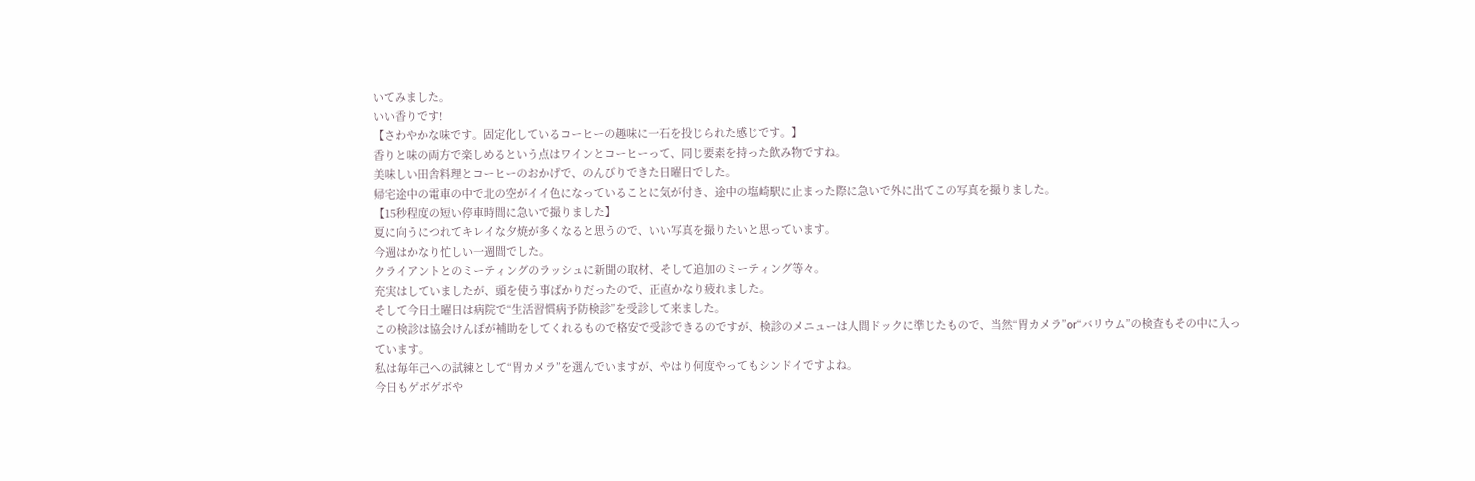いてみました。
いい香りです!
【さわやかな味です。固定化しているコーヒーの趣味に一石を投じられた感じです。】
香りと味の両方で楽しめるという点はワインとコーヒーって、同じ要素を持った飲み物ですね。
美味しい田舎料理とコーヒーのおかげで、のんびりできた日曜日でした。
帰宅途中の電車の中で北の空がイイ色になっていることに気が付き、途中の塩崎駅に止まった際に急いで外に出てこの写真を撮りました。
【15秒程度の短い停車時間に急いで撮りました】
夏に向うにつれてキレイな夕焼が多くなると思うので、いい写真を撮りたいと思っています。
今週はかなり忙しい一週間でした。
クライアントとのミーティングのラッシュに新聞の取材、そして追加のミーティング等々。
充実はしていましたが、頭を使う事ばかりだったので、正直かなり疲れました。
そして今日土曜日は病院で“生活習慣病予防検診”を受診して来ました。
この検診は協会けんぽが補助をしてくれるもので格安で受診できるのですが、検診のメニューは人間ドックに準じたもので、当然“胃カメラ”or“バリウム”の検査もその中に入っています。
私は毎年己への試練として“胃カメラ”を選んでいますが、やはり何度やってもシンドイですよね。
今日もゲボゲボや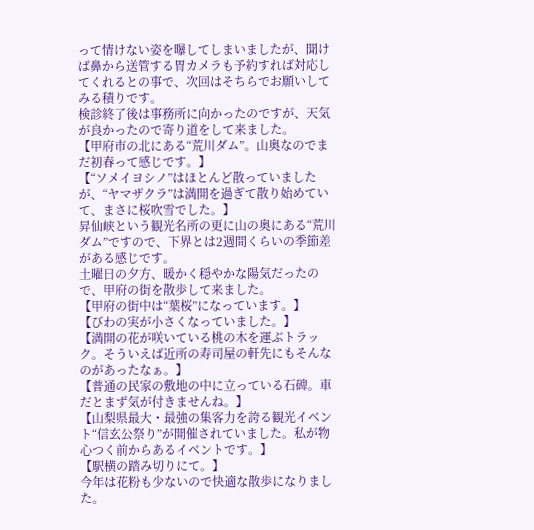って情けない姿を曝してしまいましたが、聞けば鼻から送管する胃カメラも予約すれば対応してくれるとの事で、次回はそちらでお願いしてみる積りです。
検診終了後は事務所に向かったのですが、天気が良かったので寄り道をして来ました。
【甲府市の北にある“荒川ダム”。山奥なのでまだ初春って感じです。】
【“ソメイヨシノ”はほとんど散っていましたが、“ヤマザクラ”は満開を過ぎて散り始めていて、まさに桜吹雪でした。】
昇仙峡という観光名所の更に山の奥にある“荒川ダム”ですので、下界とは2週間くらいの季節差がある感じです。
土曜日の夕方、暖かく穏やかな陽気だったので、甲府の街を散歩して来ました。
【甲府の街中は“葉桜”になっています。】
【びわの実が小さくなっていました。】
【満開の花が咲いている桃の木を運ぶトラック。そういえば近所の寿司屋の軒先にもそんなのがあったなぁ。】
【普通の民家の敷地の中に立っている石碑。車だとまず気が付きませんね。】
【山梨県最大・最強の集客力を誇る観光イベント“信玄公祭り”が開催されていました。私が物心つく前からあるイベントです。】
【駅横の踏み切りにて。】
今年は花粉も少ないので快適な散歩になりました。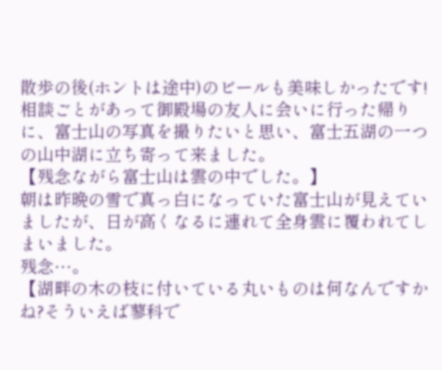散歩の後(ホントは途中)のビールも美味しかったです!
相談ごとがあって御殿場の友人に会いに行った帰りに、富士山の写真を撮りたいと思い、富士五湖の一つの山中湖に立ち寄って来ました。
【残念ながら富士山は雲の中でした。】
朝は昨晩の雪で真っ白になっていた富士山が見えていましたが、日が高くなるに連れて全身雲に覆われてしまいました。
残念…。
【湖畔の木の枝に付いている丸いものは何なんですかね?そういえば蓼科で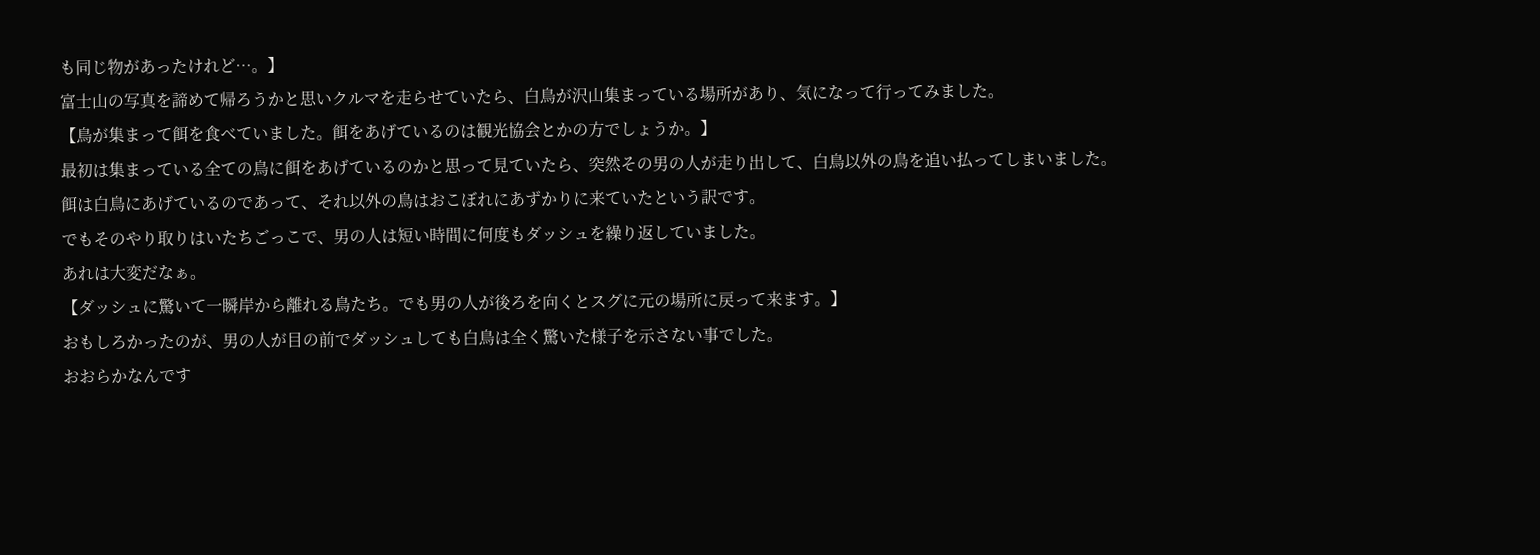も同じ物があったけれど…。】
富士山の写真を諦めて帰ろうかと思いクルマを走らせていたら、白鳥が沢山集まっている場所があり、気になって行ってみました。
【鳥が集まって餌を食べていました。餌をあげているのは観光協会とかの方でしょうか。】
最初は集まっている全ての鳥に餌をあげているのかと思って見ていたら、突然その男の人が走り出して、白鳥以外の鳥を追い払ってしまいました。
餌は白鳥にあげているのであって、それ以外の鳥はおこぼれにあずかりに来ていたという訳です。
でもそのやり取りはいたちごっこで、男の人は短い時間に何度もダッシュを繰り返していました。
あれは大変だなぁ。
【ダッシュに驚いて一瞬岸から離れる鳥たち。でも男の人が後ろを向くとスグに元の場所に戻って来ます。】
おもしろかったのが、男の人が目の前でダッシュしても白鳥は全く驚いた様子を示さない事でした。
おおらかなんです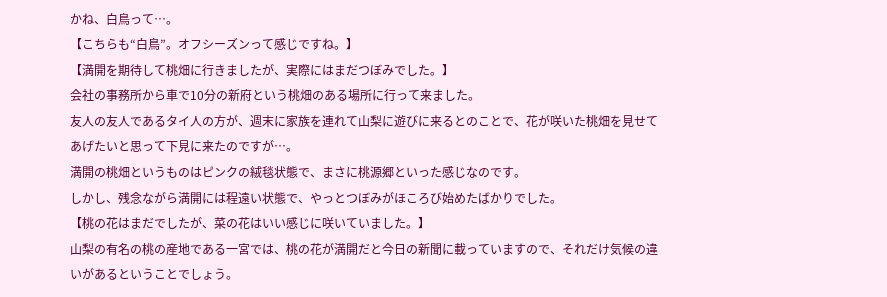かね、白鳥って…。
【こちらも“白鳥”。オフシーズンって感じですね。】
【満開を期待して桃畑に行きましたが、実際にはまだつぼみでした。】
会社の事務所から車で10分の新府という桃畑のある場所に行って来ました。
友人の友人であるタイ人の方が、週末に家族を連れて山梨に遊びに来るとのことで、花が咲いた桃畑を見せてあげたいと思って下見に来たのですが…。
満開の桃畑というものはピンクの絨毯状態で、まさに桃源郷といった感じなのです。
しかし、残念ながら満開には程遠い状態で、やっとつぼみがほころび始めたばかりでした。
【桃の花はまだでしたが、菜の花はいい感じに咲いていました。】
山梨の有名の桃の産地である一宮では、桃の花が満開だと今日の新聞に載っていますので、それだけ気候の違いがあるということでしょう。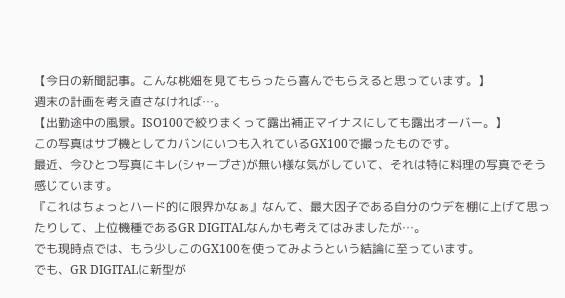【今日の新聞記事。こんな桃畑を見てもらったら喜んでもらえると思っています。】
週末の計画を考え直さなければ…。
【出勤途中の風景。ISO100で絞りまくって露出補正マイナスにしても露出オーバー。】
この写真はサブ機としてカバンにいつも入れているGX100で撮ったものです。
最近、今ひとつ写真にキレ(シャープさ)が無い様な気がしていて、それは特に料理の写真でそう感じています。
『これはちょっとハード的に限界かなぁ』なんて、最大因子である自分のウデを棚に上げて思ったりして、上位機種であるGR DIGITALなんかも考えてはみましたが…。
でも現時点では、もう少しこのGX100を使ってみようという結論に至っています。
でも、GR DIGITALに新型が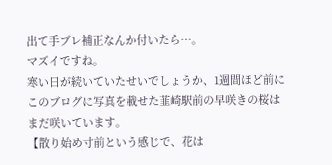出て手ブレ補正なんか付いたら…。
マズイですね。
寒い日が続いていたせいでしょうか、1週間ほど前にこのブログに写真を載せた韮崎駅前の早咲きの桜はまだ咲いています。
【散り始め寸前という感じで、花は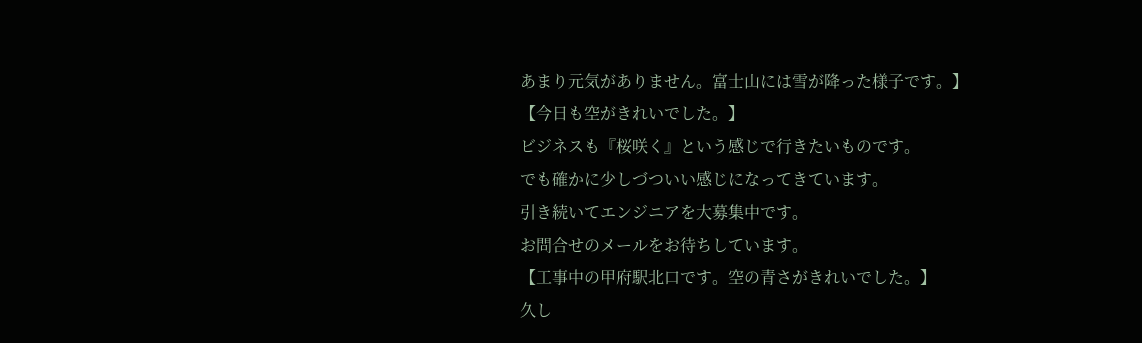あまり元気がありません。富士山には雪が降った様子です。】
【今日も空がきれいでした。】
ビジネスも『桜咲く』という感じで行きたいものです。
でも確かに少しづついい感じになってきています。
引き続いてエンジニアを大募集中です。
お問合せのメールをお待ちしています。
【工事中の甲府駅北口です。空の青さがきれいでした。】
久し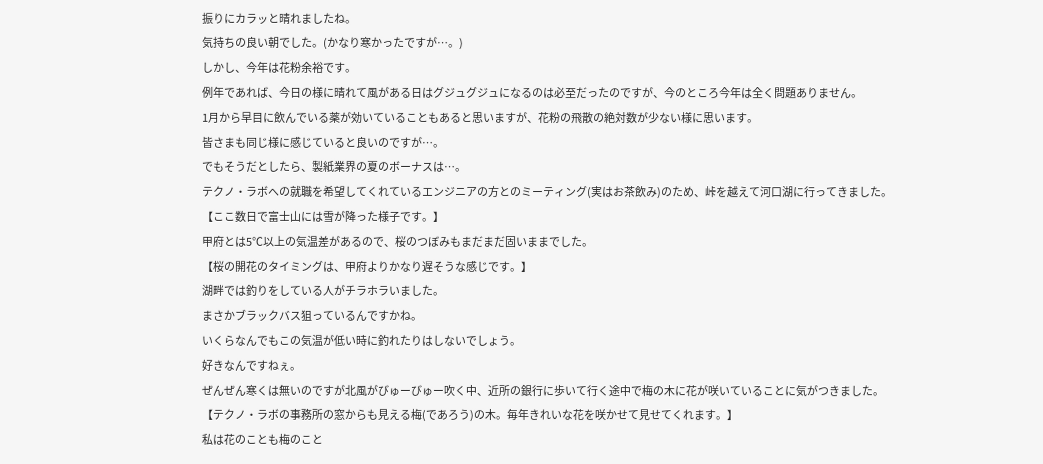振りにカラッと晴れましたね。
気持ちの良い朝でした。(かなり寒かったですが…。)
しかし、今年は花粉余裕です。
例年であれば、今日の様に晴れて風がある日はグジュグジュになるのは必至だったのですが、今のところ今年は全く問題ありません。
1月から早目に飲んでいる薬が効いていることもあると思いますが、花粉の飛散の絶対数が少ない様に思います。
皆さまも同じ様に感じていると良いのですが…。
でもそうだとしたら、製紙業界の夏のボーナスは…。
テクノ・ラボへの就職を希望してくれているエンジニアの方とのミーティング(実はお茶飲み)のため、峠を越えて河口湖に行ってきました。
【ここ数日で富士山には雪が降った様子です。】
甲府とは5℃以上の気温差があるので、桜のつぼみもまだまだ固いままでした。
【桜の開花のタイミングは、甲府よりかなり遅そうな感じです。】
湖畔では釣りをしている人がチラホラいました。
まさかブラックバス狙っているんですかね。
いくらなんでもこの気温が低い時に釣れたりはしないでしょう。
好きなんですねぇ。
ぜんぜん寒くは無いのですが北風がびゅーびゅー吹く中、近所の銀行に歩いて行く途中で梅の木に花が咲いていることに気がつきました。
【テクノ・ラボの事務所の窓からも見える梅(であろう)の木。毎年きれいな花を咲かせて見せてくれます。】
私は花のことも梅のこと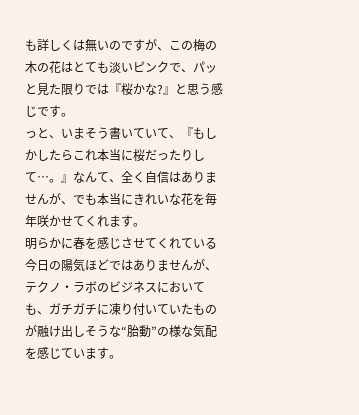も詳しくは無いのですが、この梅の木の花はとても淡いピンクで、パッと見た限りでは『桜かな?』と思う感じです。
っと、いまそう書いていて、『もしかしたらこれ本当に桜だったりして…。』なんて、全く自信はありませんが、でも本当にきれいな花を毎年咲かせてくれます。
明らかに春を感じさせてくれている今日の陽気ほどではありませんが、テクノ・ラボのビジネスにおいても、ガチガチに凍り付いていたものが融け出しそうな“胎動”の様な気配を感じています。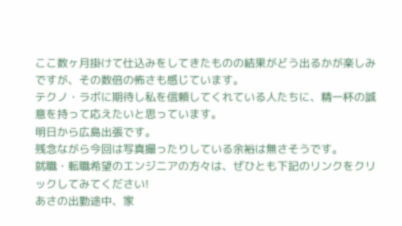ここ数ヶ月掛けて仕込みをしてきたものの結果がどう出るかが楽しみですが、その数倍の怖さも感じています。
テクノ・ラボに期待し私を信頼してくれている人たちに、精一杯の誠意を持って応えたいと思っています。
明日から広島出張です。
残念ながら今回は写真撮ったりしている余裕は無さそうです。
就職・転職希望のエンジニアの方々は、ぜひとも下記のリンクをクリックしてみてください!
あさの出勤途中、家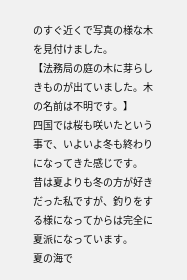のすぐ近くで写真の様な木を見付けました。
【法務局の庭の木に芽らしきものが出ていました。木の名前は不明です。】
四国では桜も咲いたという事で、いよいよ冬も終わりになってきた感じです。
昔は夏よりも冬の方が好きだった私ですが、釣りをする様になってからは完全に夏派になっています。
夏の海で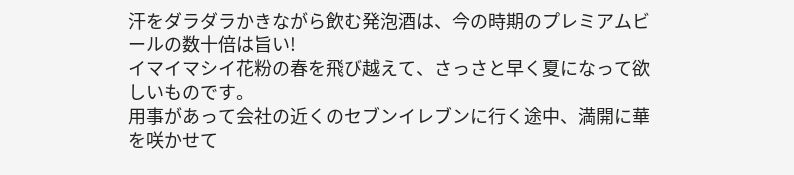汗をダラダラかきながら飲む発泡酒は、今の時期のプレミアムビールの数十倍は旨い!
イマイマシイ花粉の春を飛び越えて、さっさと早く夏になって欲しいものです。
用事があって会社の近くのセブンイレブンに行く途中、満開に華を咲かせて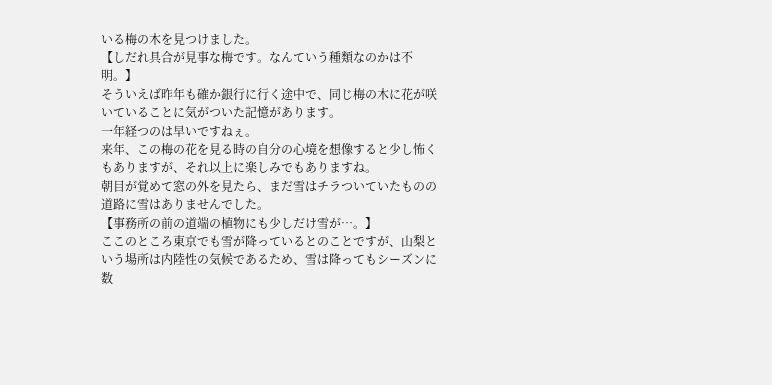いる梅の木を見つけました。
【しだれ具合が見事な梅です。なんていう種類なのかは不明。】
そういえば昨年も確か銀行に行く途中で、同じ梅の木に花が咲いていることに気がついた記憶があります。
一年経つのは早いですねぇ。
来年、この梅の花を見る時の自分の心境を想像すると少し怖くもありますが、それ以上に楽しみでもありますね。
朝目が覚めて窓の外を見たら、まだ雪はチラついていたものの道路に雪はありませんでした。
【事務所の前の道端の植物にも少しだけ雪が…。】
ここのところ東京でも雪が降っているとのことですが、山梨という場所は内陸性の気候であるため、雪は降ってもシーズンに数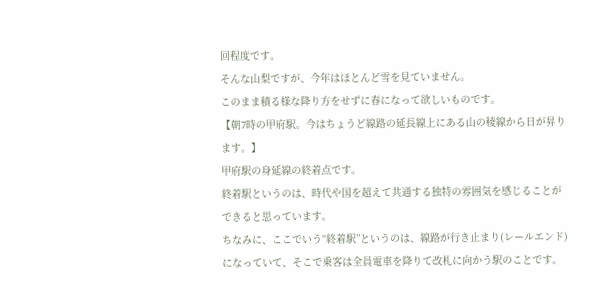回程度です。
そんな山梨ですが、今年はほとんど雪を見ていません。
このまま積る様な降り方をせずに春になって欲しいものです。
【朝7時の甲府駅。今はちょうど線路の延長線上にある山の稜線から日が昇ります。】
甲府駅の身延線の終着点です。
終着駅というのは、時代や国を超えて共通する独特の雰囲気を感じることができると思っています。
ちなみに、ここでいう“終着駅”というのは、線路が行き止まり(レールエンド)になっていて、そこで乗客は全員電車を降りて改札に向かう駅のことです。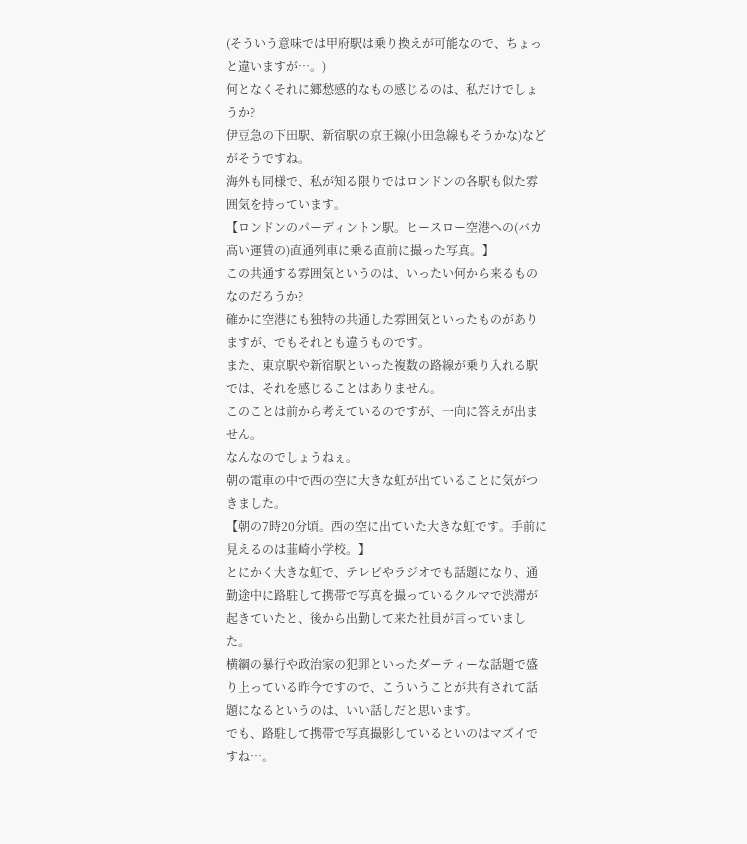(そういう意味では甲府駅は乗り換えが可能なので、ちょっと違いますが…。)
何となくそれに郷愁感的なもの感じるのは、私だけでしょうか?
伊豆急の下田駅、新宿駅の京王線(小田急線もそうかな)などがそうですね。
海外も同様で、私が知る限りではロンドンの各駅も似た雰囲気を持っています。
【ロンドンのパーディントン駅。ヒースロー空港への(バカ高い運賃の)直通列車に乗る直前に撮った写真。】
この共通する雰囲気というのは、いったい何から来るものなのだろうか?
確かに空港にも独特の共通した雰囲気といったものがありますが、でもそれとも違うものです。
また、東京駅や新宿駅といった複数の路線が乗り入れる駅では、それを感じることはありません。
このことは前から考えているのですが、一向に答えが出ません。
なんなのでしょうねぇ。
朝の電車の中で西の空に大きな虹が出ていることに気がつきました。
【朝の7時20分頃。西の空に出ていた大きな虹です。手前に見えるのは韮崎小学校。】
とにかく大きな虹で、テレビやラジオでも話題になり、通勤途中に路駐して携帯で写真を撮っているクルマで渋滞が起きていたと、後から出勤して来た社員が言っていました。
横綱の暴行や政治家の犯罪といったダーティーな話題で盛り上っている昨今ですので、こういうことが共有されて話題になるというのは、いい話しだと思います。
でも、路駐して携帯で写真撮影しているといのはマズイですね…。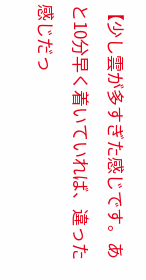【少し雲が多すぎた感じです。あと10分早く着いていれば、違った感じだっ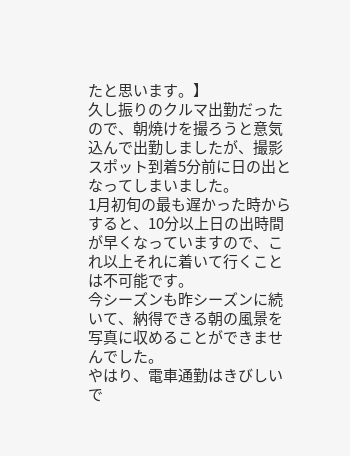たと思います。】
久し振りのクルマ出勤だったので、朝焼けを撮ろうと意気込んで出勤しましたが、撮影スポット到着5分前に日の出となってしまいました。
1月初旬の最も遅かった時からすると、10分以上日の出時間が早くなっていますので、これ以上それに着いて行くことは不可能です。
今シーズンも昨シーズンに続いて、納得できる朝の風景を写真に収めることができませんでした。
やはり、電車通勤はきびしいで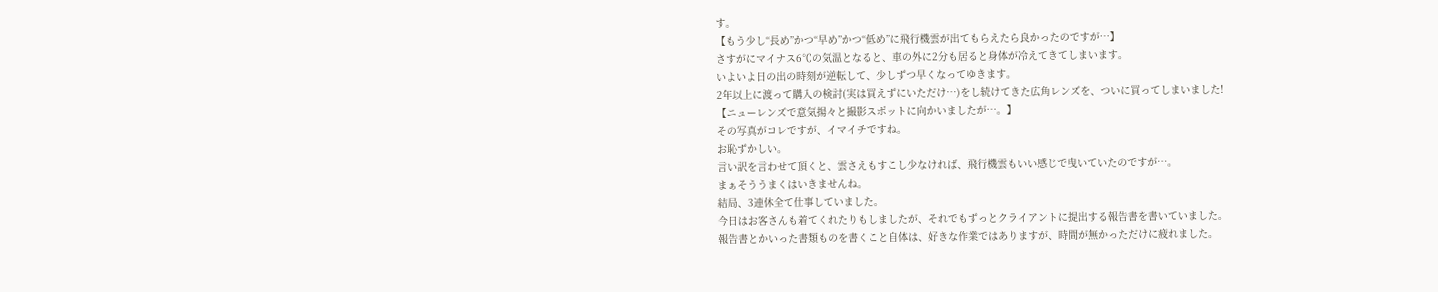す。
【もう少し“長め”かつ“早め”かつ“低め”に飛行機雲が出てもらえたら良かったのですが…】
さすがにマイナス6℃の気温となると、車の外に2分も居ると身体が冷えてきてしまいます。
いよいよ日の出の時刻が逆転して、少しずつ早くなってゆきます。
2年以上に渡って購入の検討(実は買えずにいただけ…)をし続けてきた広角レンズを、ついに買ってしまいました!
【ニューレンズで意気揚々と撮影スポットに向かいましたが…。】
その写真がコレですが、イマイチですね。
お恥ずかしい。
言い訳を言わせて頂くと、雲さえもすこし少なければ、飛行機雲もいい感じで曳いていたのですが…。
まぁそううまくはいきませんね。
結局、3連休全て仕事していました。
今日はお客さんも着てくれたりもしましたが、それでもずっとクライアントに提出する報告書を書いていました。
報告書とかいった書類ものを書くこと自体は、好きな作業ではありますが、時間が無かっただけに疲れました。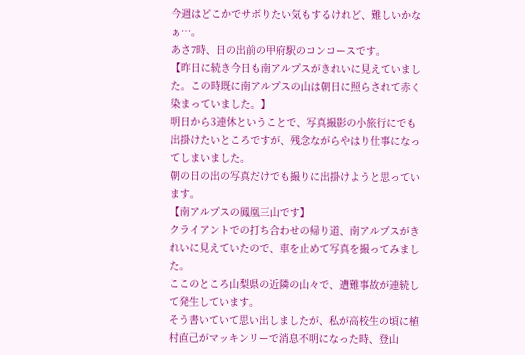今週はどこかでサボりたい気もするけれど、難しいかなぁ…。
あさ7時、日の出前の甲府駅のコンコースです。
【昨日に続き今日も南アルプスがきれいに見えていました。この時既に南アルプスの山は朝日に照らされて赤く染まっていました。】
明日から3連休ということで、写真撮影の小旅行にでも出掛けたいところですが、残念ながらやはり仕事になってしまいました。
朝の日の出の写真だけでも撮りに出掛けようと思っています。
【南アルプスの鳳凰三山です】
クライアントでの打ち合わせの帰り道、南アルプスがきれいに見えていたので、車を止めて写真を撮ってみました。
ここのところ山梨県の近隣の山々で、遭難事故が連続して発生しています。
そう書いていて思い出しましたが、私が高校生の頃に植村直己がマッキンリーで消息不明になった時、登山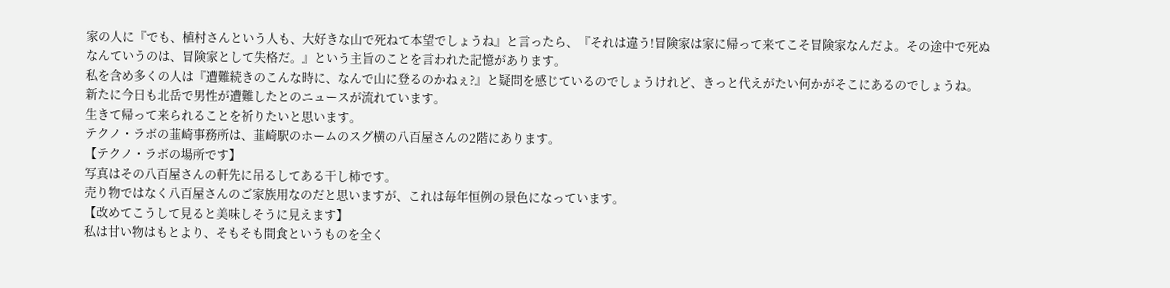家の人に『でも、植村さんという人も、大好きな山で死ねて本望でしょうね』と言ったら、『それは違う!冒険家は家に帰って来てこそ冒険家なんだよ。その途中で死ぬなんていうのは、冒険家として失格だ。』という主旨のことを言われた記憶があります。
私を含め多くの人は『遭難続きのこんな時に、なんで山に登るのかねぇ?』と疑問を感じているのでしょうけれど、きっと代えがたい何かがそこにあるのでしょうね。
新たに今日も北岳で男性が遭難したとのニュースが流れています。
生きて帰って来られることを祈りたいと思います。
テクノ・ラボの韮崎事務所は、韮崎駅のホームのスグ横の八百屋さんの2階にあります。
【テクノ・ラボの場所です】
写真はその八百屋さんの軒先に吊るしてある干し柿です。
売り物ではなく八百屋さんのご家族用なのだと思いますが、これは毎年恒例の景色になっています。
【改めてこうして見ると美味しそうに見えます】
私は甘い物はもとより、そもそも間食というものを全く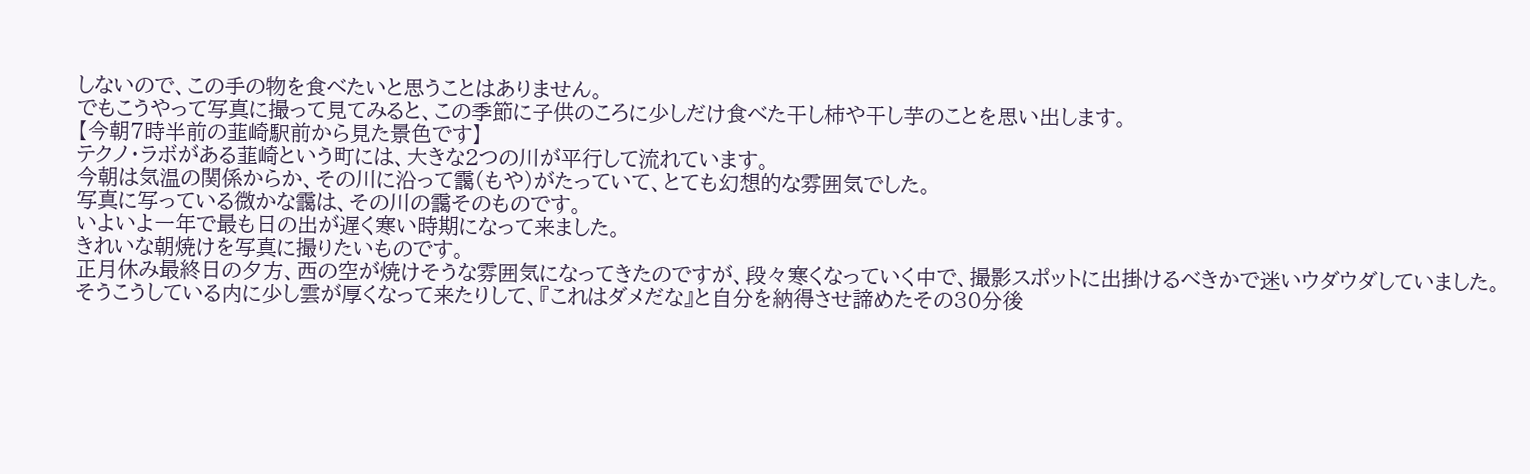しないので、この手の物を食べたいと思うことはありません。
でもこうやって写真に撮って見てみると、この季節に子供のころに少しだけ食べた干し柿や干し芋のことを思い出します。
【今朝7時半前の韮崎駅前から見た景色です】
テクノ・ラボがある韮崎という町には、大きな2つの川が平行して流れています。
今朝は気温の関係からか、その川に沿って靄(もや)がたっていて、とても幻想的な雰囲気でした。
写真に写っている微かな靄は、その川の靄そのものです。
いよいよ一年で最も日の出が遅く寒い時期になって来ました。
きれいな朝焼けを写真に撮りたいものです。
正月休み最終日の夕方、西の空が焼けそうな雰囲気になってきたのですが、段々寒くなっていく中で、撮影スポットに出掛けるべきかで迷いウダウダしていました。
そうこうしている内に少し雲が厚くなって来たりして、『これはダメだな』と自分を納得させ諦めたその30分後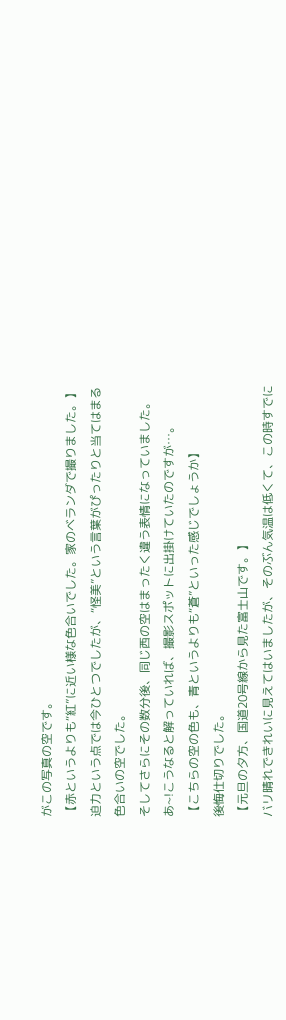がこの写真の空です。
【赤というよりも“紅”に近い様な色合いでした。家のベランダで撮りました。】
迫力という点では今ひとつでしたが、“怪美”という言葉がぴったりと当てはまる色合いの空でした。
そしてさらにその数分後、同じ西の空はまったく違う表情になっていました。
あ~!こうなると解っていれば、撮影スポットに出掛けていたのですが…。
【こちらの空の色も、青というよりも“蒼”といった感じでしょうか】
後悔仕切りでした。
【元旦の夕方、国道20号線から見た富士山です。】
バリ晴れできれいに見えてはいましたが、そのぶん気温は低くて、この時すでに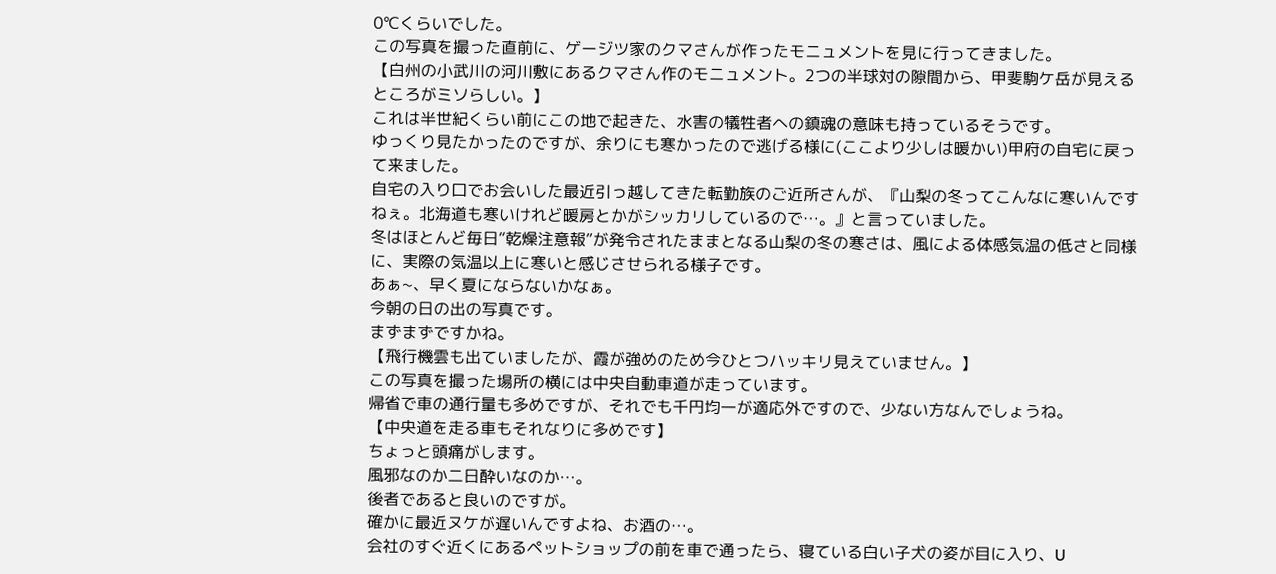0℃くらいでした。
この写真を撮った直前に、ゲージツ家のクマさんが作ったモニュメントを見に行ってきました。
【白州の小武川の河川敷にあるクマさん作のモニュメント。2つの半球対の隙間から、甲斐駒ケ岳が見えるところがミソらしい。】
これは半世紀くらい前にこの地で起きた、水害の犠牲者への鎮魂の意味も持っているそうです。
ゆっくり見たかったのですが、余りにも寒かったので逃げる様に(ここより少しは暖かい)甲府の自宅に戻って来ました。
自宅の入り口でお会いした最近引っ越してきた転勤族のご近所さんが、『山梨の冬ってこんなに寒いんですねぇ。北海道も寒いけれど暖房とかがシッカリしているので…。』と言っていました。
冬はほとんど毎日“乾燥注意報”が発令されたままとなる山梨の冬の寒さは、風による体感気温の低さと同様に、実際の気温以上に寒いと感じさせられる様子です。
あぁ~、早く夏にならないかなぁ。
今朝の日の出の写真です。
まずまずですかね。
【飛行機雲も出ていましたが、霞が強めのため今ひとつハッキリ見えていません。】
この写真を撮った場所の横には中央自動車道が走っています。
帰省で車の通行量も多めですが、それでも千円均一が適応外ですので、少ない方なんでしょうね。
【中央道を走る車もそれなりに多めです】
ちょっと頭痛がします。
風邪なのか二日酔いなのか…。
後者であると良いのですが。
確かに最近ヌケが遅いんですよね、お酒の…。
会社のすぐ近くにあるペットショップの前を車で通ったら、寝ている白い子犬の姿が目に入り、U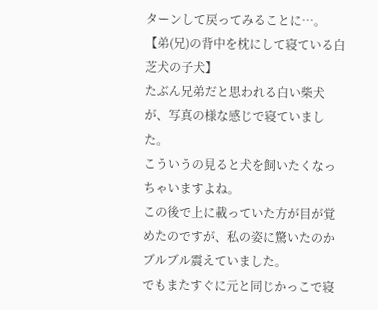ターンして戻ってみることに…。
【弟(兄)の背中を枕にして寝ている白芝犬の子犬】
たぶん兄弟だと思われる白い柴犬が、写真の様な感じで寝ていました。
こういうの見ると犬を飼いたくなっちゃいますよね。
この後で上に載っていた方が目が覚めたのですが、私の姿に驚いたのかブルブル震えていました。
でもまたすぐに元と同じかっこで寝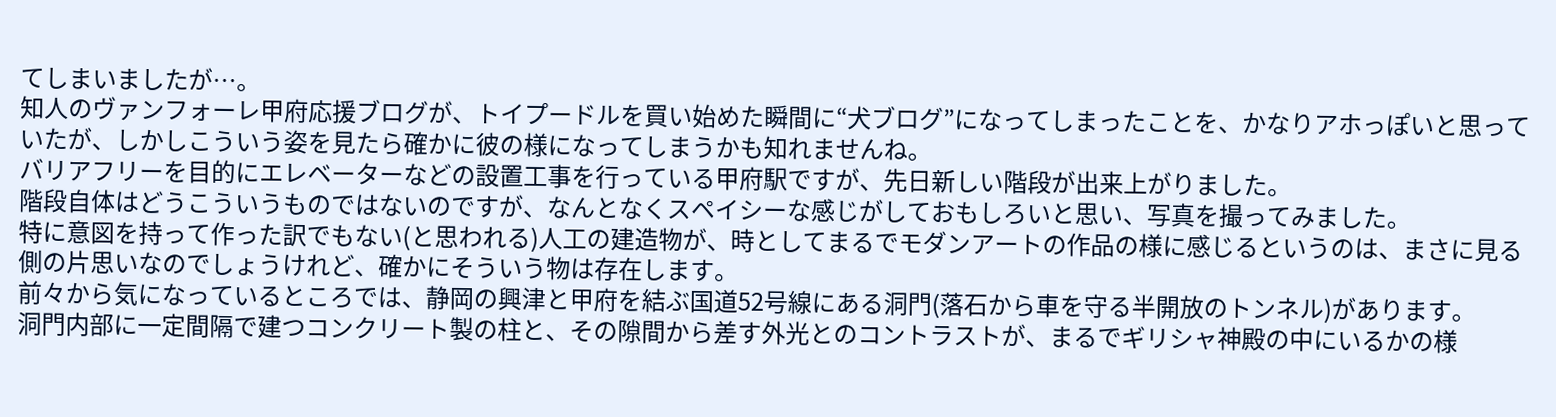てしまいましたが…。
知人のヴァンフォーレ甲府応援ブログが、トイプードルを買い始めた瞬間に“犬ブログ”になってしまったことを、かなりアホっぽいと思っていたが、しかしこういう姿を見たら確かに彼の様になってしまうかも知れませんね。
バリアフリーを目的にエレベーターなどの設置工事を行っている甲府駅ですが、先日新しい階段が出来上がりました。
階段自体はどうこういうものではないのですが、なんとなくスペイシーな感じがしておもしろいと思い、写真を撮ってみました。
特に意図を持って作った訳でもない(と思われる)人工の建造物が、時としてまるでモダンアートの作品の様に感じるというのは、まさに見る側の片思いなのでしょうけれど、確かにそういう物は存在します。
前々から気になっているところでは、静岡の興津と甲府を結ぶ国道52号線にある洞門(落石から車を守る半開放のトンネル)があります。
洞門内部に一定間隔で建つコンクリート製の柱と、その隙間から差す外光とのコントラストが、まるでギリシャ神殿の中にいるかの様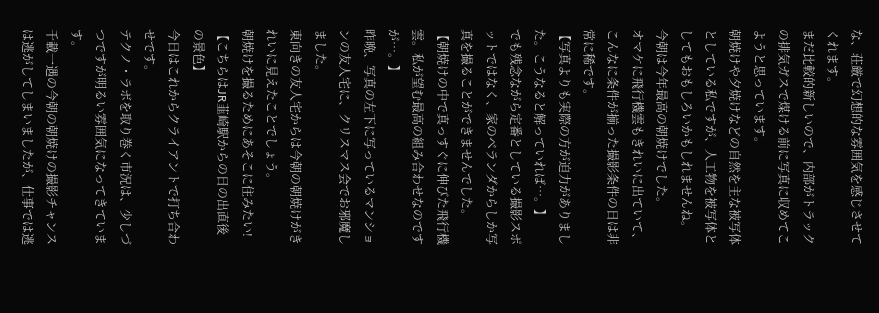な、荘厳で幻想的な雰囲気を感じさせてくれます。
まだ比較的新しいので、内部がトラックの排気ガスで煤ける前に写真に収めてこようと思っています。
朝焼けや夕焼けなどの自然を主な被写体としている私ですが、人工物を被写体としてもおもしろいかもしれませんね。
今朝は今年最高の朝焼けでした。
オマケに飛行機雲もきれいに出ていて、こんなに条件が揃った撮影条件の日は非常に稀です。
【写真よりも実際の方が迫力がありました。こうなると解っていれば…。】
でも残念ながら定番としている撮影スポットではなく、家のベランダからしか写真を撮ることができませんでした。
【朝焼けの中で真っすぐに伸びた飛行機雲。私が望む最高の組み合わせなのですが…。】
昨晩、写真の左下に写っているマンションの友人宅に、クリスマス会でお邪魔しました。
東向きの友人宅からは今朝の朝焼けがきれいに見えたことでしょう。
朝焼けを撮るためにあそこに住みたい!
【こちらはJR韮崎駅からの日の出直後の景色】
今日はこれからクライアントで打ち合わせです。
テクノ・ラボを取り巻く市況は、少しづつですが明るい雰囲気になってきています。
千載一遇の今朝の朝焼けの撮影チャンスは逃がしてしまいましたが、仕事では逃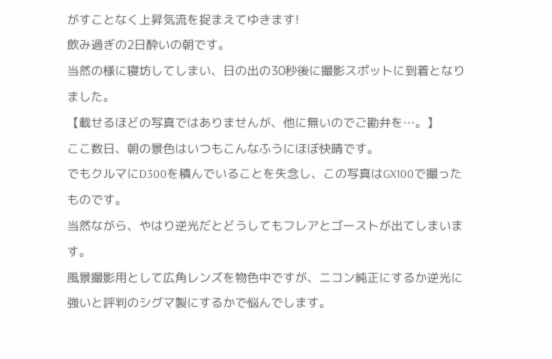がすことなく上昇気流を捉まえてゆきます!
飲み過ぎの2日酔いの朝です。
当然の様に寝坊してしまい、日の出の30秒後に撮影スポットに到着となりました。
【載せるほどの写真ではありませんが、他に無いのでご勘弁を…。】
ここ数日、朝の景色はいつもこんなふうにほぼ快晴です。
でもクルマにD300を積んでいることを失念し、この写真はGX100で撮ったものです。
当然ながら、やはり逆光だとどうしてもフレアとゴーストが出てしまいます。
風景撮影用として広角レンズを物色中ですが、ニコン純正にするか逆光に強いと評判のシグマ製にするかで悩んでします。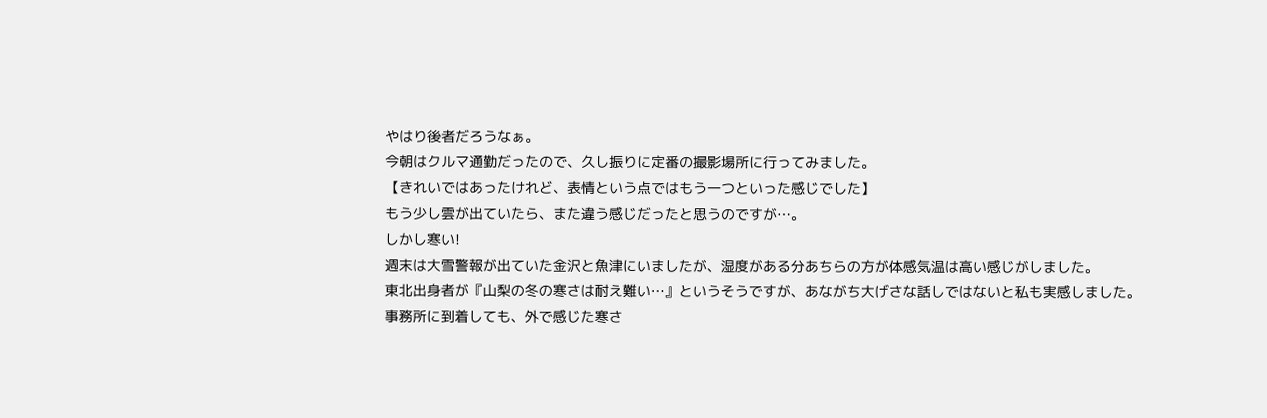やはり後者だろうなぁ。
今朝はクルマ通勤だったので、久し振りに定番の撮影場所に行ってみました。
【きれいではあったけれど、表情という点ではもう一つといった感じでした】
もう少し雲が出ていたら、また違う感じだったと思うのですが…。
しかし寒い!
週末は大雪警報が出ていた金沢と魚津にいましたが、湿度がある分あちらの方が体感気温は高い感じがしました。
東北出身者が『山梨の冬の寒さは耐え難い…』というそうですが、あながち大げさな話しではないと私も実感しました。
事務所に到着しても、外で感じた寒さ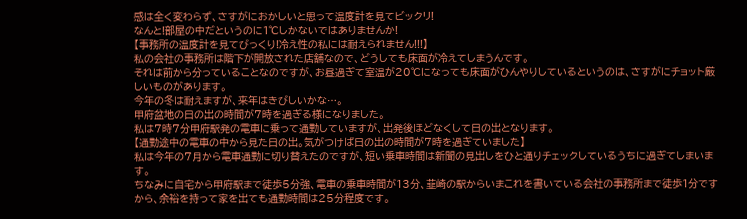感は全く変わらず、さすがにおかしいと思って温度計を見てビックリ!
なんと!部屋の中だというのに1℃しかないではありませんか!
【事務所の温度計を見てびっくり!冷え性の私には耐えられません!!!】
私の会社の事務所は階下が開放された店舗なので、どうしても床面が冷えてしまうんです。
それは前から分っていることなのですが、お昼過ぎて室温が20℃になっても床面がひんやりしているというのは、さすがにチョット厳しいものがあります。
今年の冬は耐えますが、来年はきびしいかな…。
甲府盆地の日の出の時間が7時を過ぎる様になりました。
私は7時7分甲府駅発の電車に乗って通勤していますが、出発後ほどなくして日の出となります。
【通勤途中の電車の中から見た日の出。気がつけば日の出の時間が7時を過ぎていました】
私は今年の7月から電車通勤に切り替えたのですが、短い乗車時間は新聞の見出しをひと通りチェックしているうちに過ぎてしまいます。
ちなみに自宅から甲府駅まで徒歩5分強、電車の乗車時間が13分、韮崎の駅からいまこれを書いている会社の事務所まで徒歩1分ですから、余裕を持って家を出ても通勤時間は25分程度です。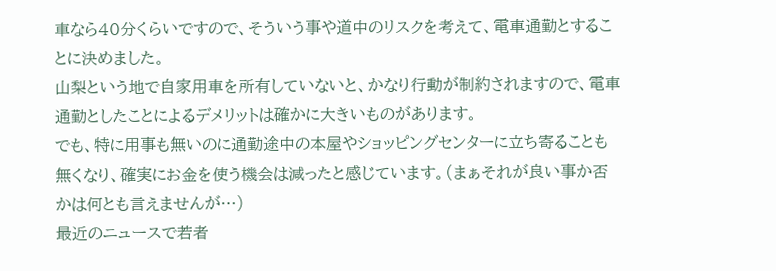車なら40分くらいですので、そういう事や道中のリスクを考えて、電車通勤とすることに決めました。
山梨という地で自家用車を所有していないと、かなり行動が制約されますので、電車通勤としたことによるデメリットは確かに大きいものがあります。
でも、特に用事も無いのに通勤途中の本屋やショッピングセンターに立ち寄ることも無くなり、確実にお金を使う機会は減ったと感じています。(まぁそれが良い事か否かは何とも言えませんが…)
最近のニュースで若者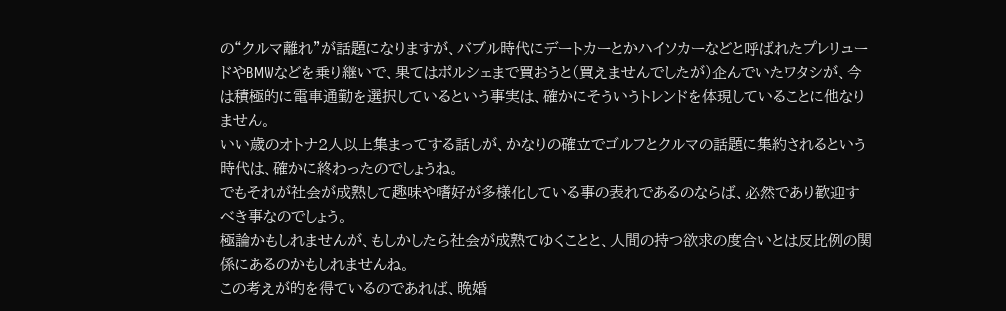の“クルマ離れ”が話題になりますが、バブル時代にデートカーとかハイソカーなどと呼ばれたプレリュードやBMWなどを乗り継いで、果てはポルシェまで買おうと(買えませんでしたが)企んでいたワタシが、今は積極的に電車通勤を選択しているという事実は、確かにそういうトレンドを体現していることに他なりません。
いい歳のオトナ2人以上集まってする話しが、かなりの確立でゴルフとクルマの話題に集約されるという時代は、確かに終わったのでしょうね。
でもそれが社会が成熟して趣味や嗜好が多様化している事の表れであるのならば、必然であり歓迎すべき事なのでしょう。
極論かもしれませんが、もしかしたら社会が成熟てゆくことと、人間の持つ欲求の度合いとは反比例の関係にあるのかもしれませんね。
この考えが的を得ているのであれば、晩婚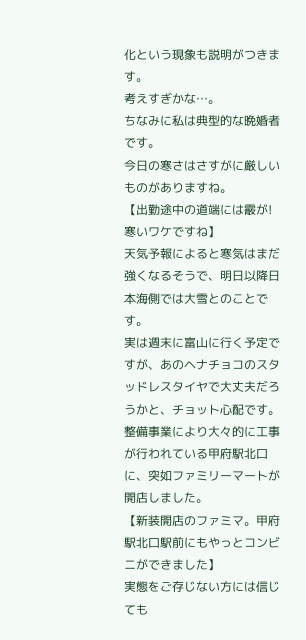化という現象も説明がつきます。
考えすぎかな…。
ちなみに私は典型的な晩婚者です。
今日の寒さはさすがに厳しいものがありますね。
【出勤途中の道端には霰が!寒いワケですね】
天気予報によると寒気はまだ強くなるそうで、明日以降日本海側では大雪とのことです。
実は週末に富山に行く予定ですが、あのヘナチョコのスタッドレスタイヤで大丈夫だろうかと、チョット心配です。
整備事業により大々的に工事が行われている甲府駅北口に、突如ファミリーマートが開店しました。
【新装開店のファミマ。甲府駅北口駅前にもやっとコンビニができました】
実態をご存じない方には信じても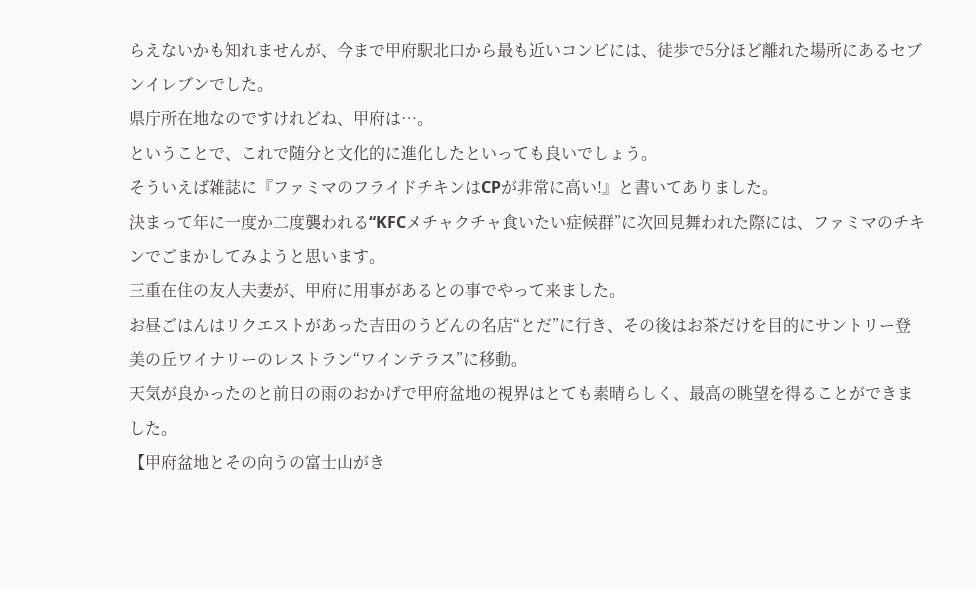らえないかも知れませんが、今まで甲府駅北口から最も近いコンビには、徒歩で5分ほど離れた場所にあるセブンイレブンでした。
県庁所在地なのですけれどね、甲府は…。
ということで、これで随分と文化的に進化したといっても良いでしょう。
そういえば雑誌に『ファミマのフライドチキンはCPが非常に高い!』と書いてありました。
決まって年に一度か二度襲われる“KFCメチャクチャ食いたい症候群”に次回見舞われた際には、ファミマのチキンでごまかしてみようと思います。
三重在住の友人夫妻が、甲府に用事があるとの事でやって来ました。
お昼ごはんはリクエストがあった吉田のうどんの名店“とだ”に行き、その後はお茶だけを目的にサントリー登美の丘ワイナリーのレストラン“ワインテラス”に移動。
天気が良かったのと前日の雨のおかげで甲府盆地の視界はとても素晴らしく、最高の眺望を得ることができました。
【甲府盆地とその向うの富士山がき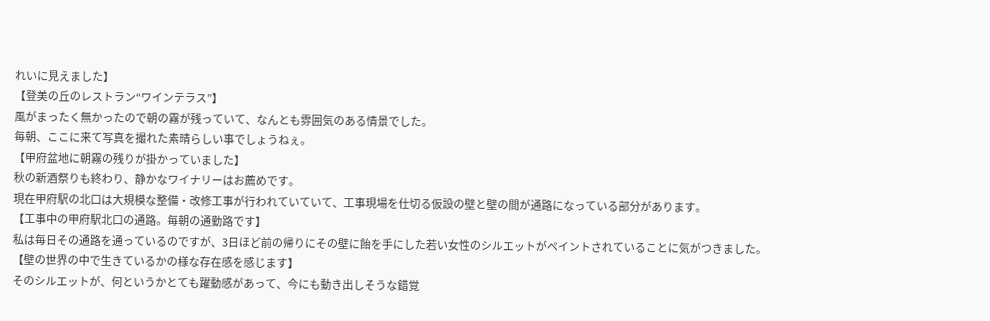れいに見えました】
【登美の丘のレストラン“ワインテラス”】
風がまったく無かったので朝の霧が残っていて、なんとも雰囲気のある情景でした。
毎朝、ここに来て写真を撮れた素晴らしい事でしょうねぇ。
【甲府盆地に朝霧の残りが掛かっていました】
秋の新酒祭りも終わり、静かなワイナリーはお薦めです。
現在甲府駅の北口は大規模な整備・改修工事が行われていていて、工事現場を仕切る仮設の壁と壁の間が通路になっている部分があります。
【工事中の甲府駅北口の通路。毎朝の通勤路です】
私は毎日その通路を通っているのですが、3日ほど前の帰りにその壁に飴を手にした若い女性のシルエットがペイントされていることに気がつきました。
【壁の世界の中で生きているかの様な存在感を感じます】
そのシルエットが、何というかとても躍動感があって、今にも動き出しそうな錯覚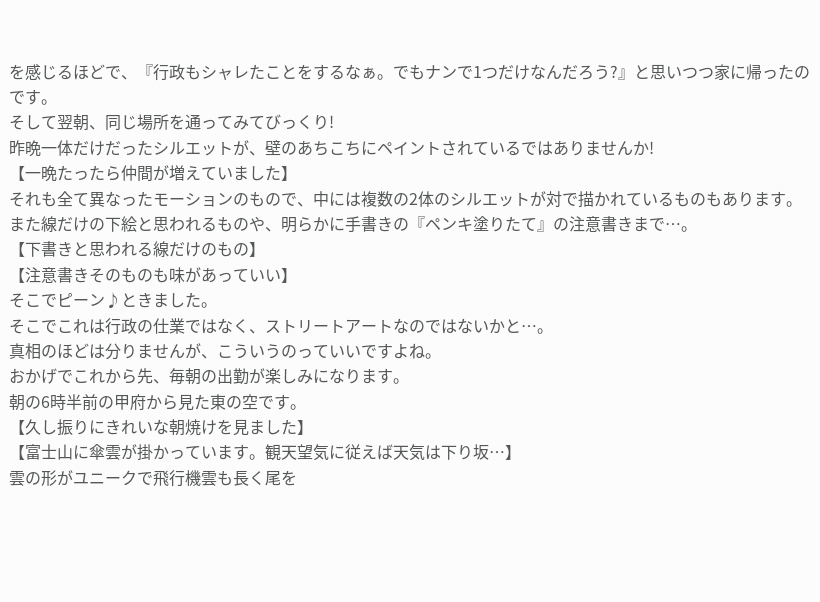を感じるほどで、『行政もシャレたことをするなぁ。でもナンで1つだけなんだろう?』と思いつつ家に帰ったのです。
そして翌朝、同じ場所を通ってみてびっくり!
昨晩一体だけだったシルエットが、壁のあちこちにペイントされているではありませんか!
【一晩たったら仲間が増えていました】
それも全て異なったモーションのもので、中には複数の2体のシルエットが対で描かれているものもあります。
また線だけの下絵と思われるものや、明らかに手書きの『ペンキ塗りたて』の注意書きまで…。
【下書きと思われる線だけのもの】
【注意書きそのものも味があっていい】
そこでピーン♪ときました。
そこでこれは行政の仕業ではなく、ストリートアートなのではないかと…。
真相のほどは分りませんが、こういうのっていいですよね。
おかげでこれから先、毎朝の出勤が楽しみになります。
朝の6時半前の甲府から見た東の空です。
【久し振りにきれいな朝焼けを見ました】
【富士山に傘雲が掛かっています。観天望気に従えば天気は下り坂…】
雲の形がユニークで飛行機雲も長く尾を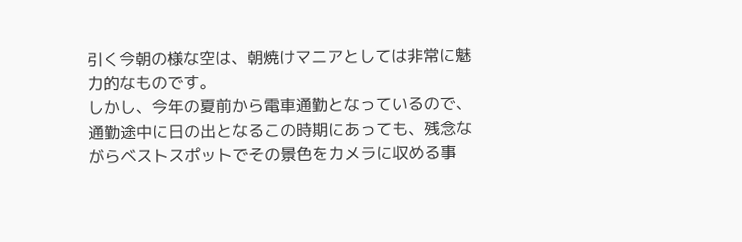引く今朝の様な空は、朝焼けマニアとしては非常に魅力的なものです。
しかし、今年の夏前から電車通勤となっているので、通勤途中に日の出となるこの時期にあっても、残念ながらベストスポットでその景色をカメラに収める事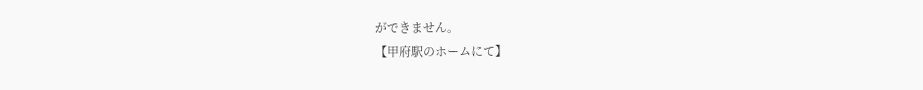ができません。
【甲府駅のホームにて】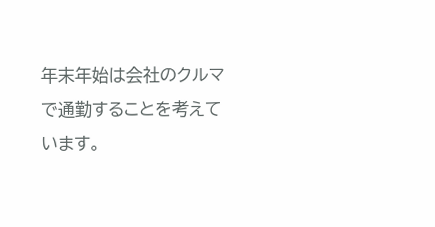年末年始は会社のクルマで通勤することを考えています。